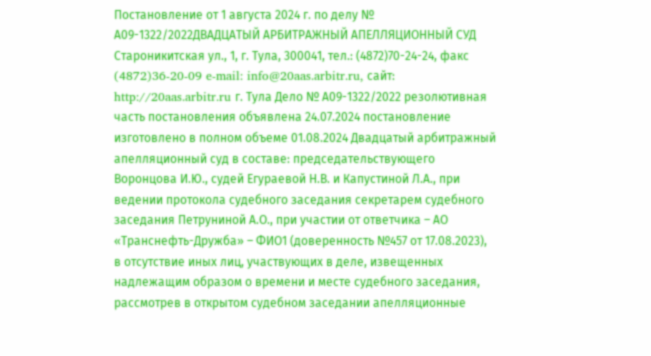Постановление от 1 августа 2024 г. по делу № А09-1322/2022ДВАДЦАТЫЙ АРБИТРАЖНЫЙ АПЕЛЛЯЦИОННЫЙ СУД Староникитская ул., 1, г. Тула, 300041, тел.: (4872)70-24-24, факс (4872)36-20-09 e-mail: info@20aas.arbitr.ru, сайт: http://20aas.arbitr.ru г. Тула Дело № А09-1322/2022 резолютивная часть постановления объявлена 24.07.2024 постановление изготовлено в полном объеме 01.08.2024 Двадцатый арбитражный апелляционный суд в составе: председательствующего Воронцова И.Ю., судей Егураевой Н.В. и Капустиной Л.А., при ведении протокола судебного заседания секретарем судебного заседания Петруниной А.О., при участии от ответчика – АО «Транснефть-Дружба» – ФИО1 (доверенность №457 от 17.08.2023), в отсутствие иных лиц, участвующих в деле, извещенных надлежащим образом о времени и месте судебного заседания, рассмотрев в открытом судебном заседании апелляционные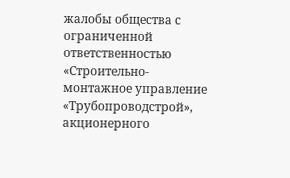жалобы общества с ограниченной ответственностью «Строительно-монтажное управление «Трубопроводстрой», акционерного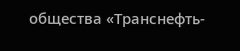общества «Транснефть-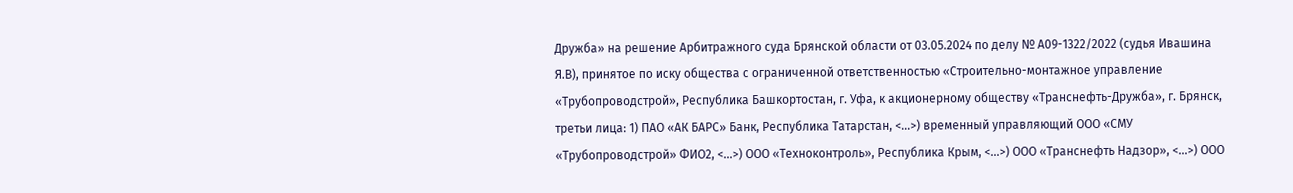Дружба» на решение Арбитражного суда Брянской области от 03.05.2024 по делу № А09-1322/2022 (судья Ивашина Я.В), принятое по иску общества с ограниченной ответственностью «Строительно-монтажное управление «Трубопроводстрой», Республика Башкортостан, г. Уфа, к акционерному обществу «Транснефть-Дружба», г. Брянск, третьи лица: 1) ПАО «АК БАРС» Банк, Республика Татарстан, <...>) временный управляющий ООО «СМУ «Трубопроводстрой» ФИО2, <...>) ООО «Техноконтроль», Республика Крым, <...>) ООО «Транснефть Надзор», <...>) ООО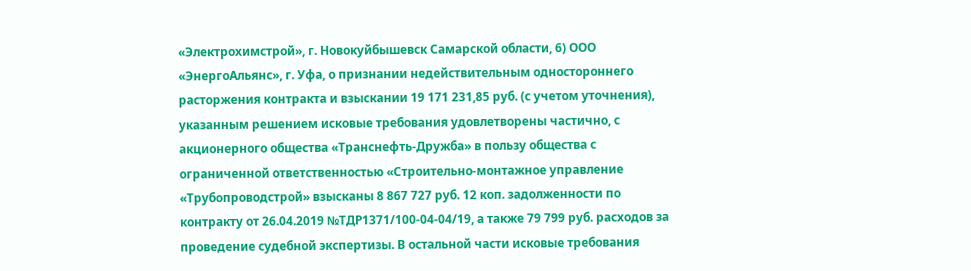«Электрохимстрой», г. Новокуйбышевск Самарской области, 6) ООО «ЭнергоАльянс», г. Уфа, о признании недействительным одностороннего расторжения контракта и взыскании 19 171 231,85 руб. (с учетом уточнения), указанным решением исковые требования удовлетворены частично, с акционерного общества «Транснефть-Дружба» в пользу общества с ограниченной ответственностью «Строительно-монтажное управление «Трубопроводстрой» взысканы 8 867 727 руб. 12 коп. задолженности по контракту от 26.04.2019 №ТДР1371/100-04-04/19, а также 79 799 руб. расходов за проведение судебной экспертизы. В остальной части исковые требования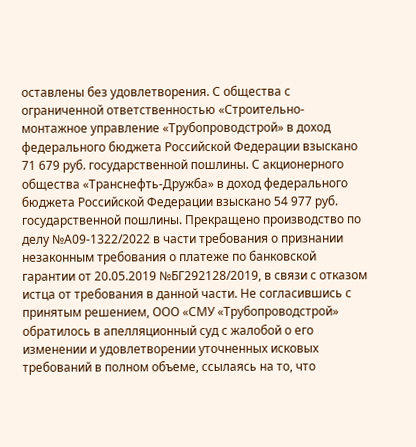оставлены без удовлетворения. С общества с ограниченной ответственностью «Строительно-монтажное управление «Трубопроводстрой» в доход федерального бюджета Российской Федерации взыскано 71 679 руб. государственной пошлины. С акционерного общества «Транснефть-Дружба» в доход федерального бюджета Российской Федерации взыскано 54 977 руб. государственной пошлины. Прекращено производство по делу №А09-1322/2022 в части требования о признании незаконным требования о платеже по банковской гарантии от 20.05.2019 №БГ292128/2019, в связи с отказом истца от требования в данной части. Не согласившись с принятым решением, ООО «СМУ «Трубопроводстрой» обратилось в апелляционный суд с жалобой о его изменении и удовлетворении уточненных исковых требований в полном объеме, ссылаясь на то, что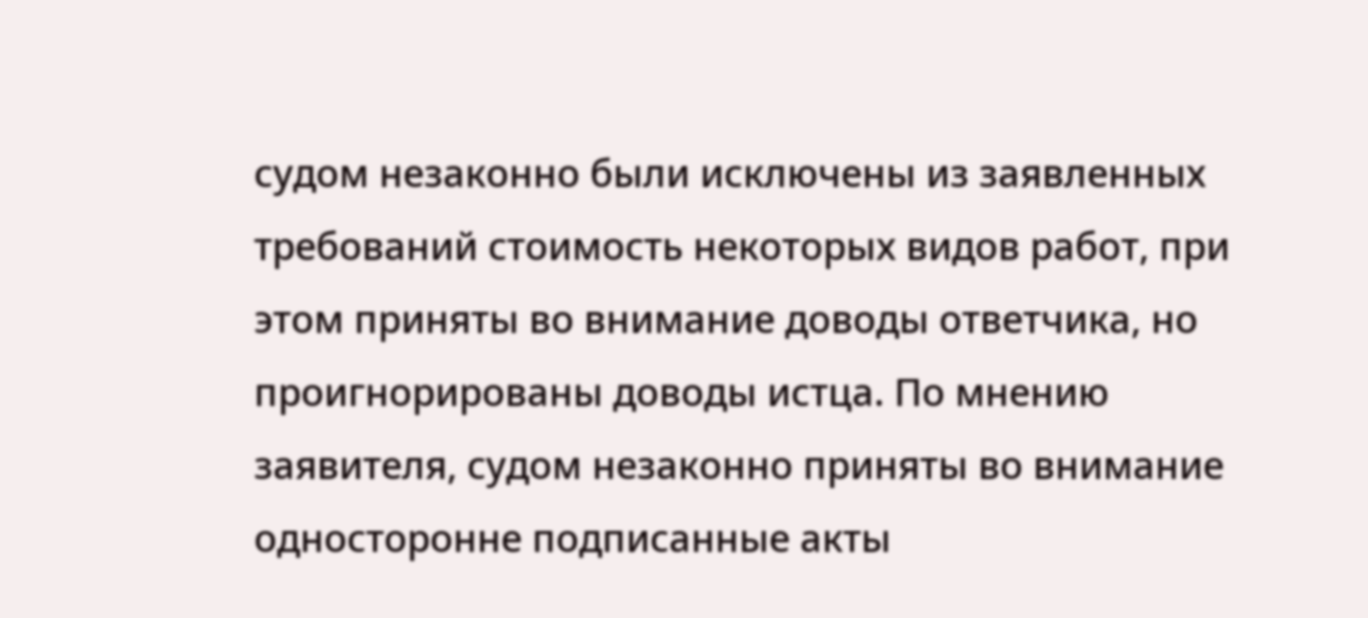судом незаконно были исключены из заявленных требований стоимость некоторых видов работ, при этом приняты во внимание доводы ответчика, но проигнорированы доводы истца. По мнению заявителя, судом незаконно приняты во внимание односторонне подписанные акты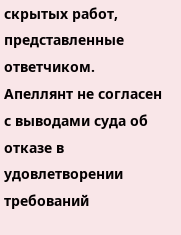скрытых работ, представленные ответчиком. Апеллянт не согласен с выводами суда об отказе в удовлетворении требований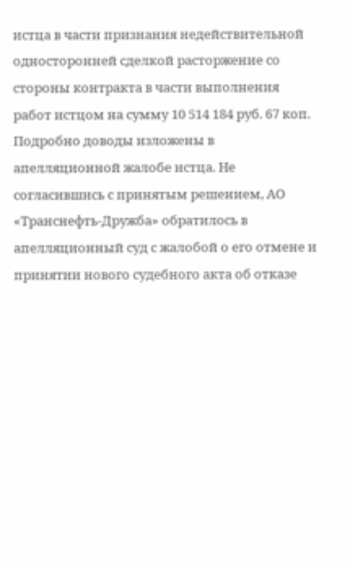истца в части признания недействительной односторонней сделкой расторжение со стороны контракта в части выполнения работ истцом на сумму 10 514 184 руб. 67 коп. Подробно доводы изложены в апелляционной жалобе истца. Не согласившись с принятым решением, АО «Транснефть-Дружба» обратилось в апелляционный суд с жалобой о его отмене и принятии нового судебного акта об отказе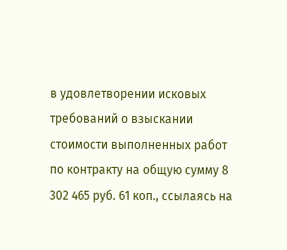в удовлетворении исковых требований о взыскании стоимости выполненных работ по контракту на общую сумму 8 302 465 руб. 61 коп., ссылаясь на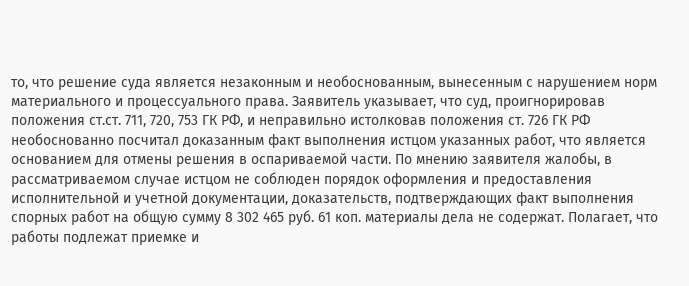то, что решение суда является незаконным и необоснованным, вынесенным с нарушением норм материального и процессуального права. Заявитель указывает, что суд, проигнорировав положения ст.ст. 711, 720, 753 ГК РФ, и неправильно истолковав положения ст. 726 ГК РФ необоснованно посчитал доказанным факт выполнения истцом указанных работ, что является основанием для отмены решения в оспариваемой части. По мнению заявителя жалобы, в рассматриваемом случае истцом не соблюден порядок оформления и предоставления исполнительной и учетной документации, доказательств, подтверждающих факт выполнения спорных работ на общую сумму 8 302 465 руб. 61 коп. материалы дела не содержат. Полагает, что работы подлежат приемке и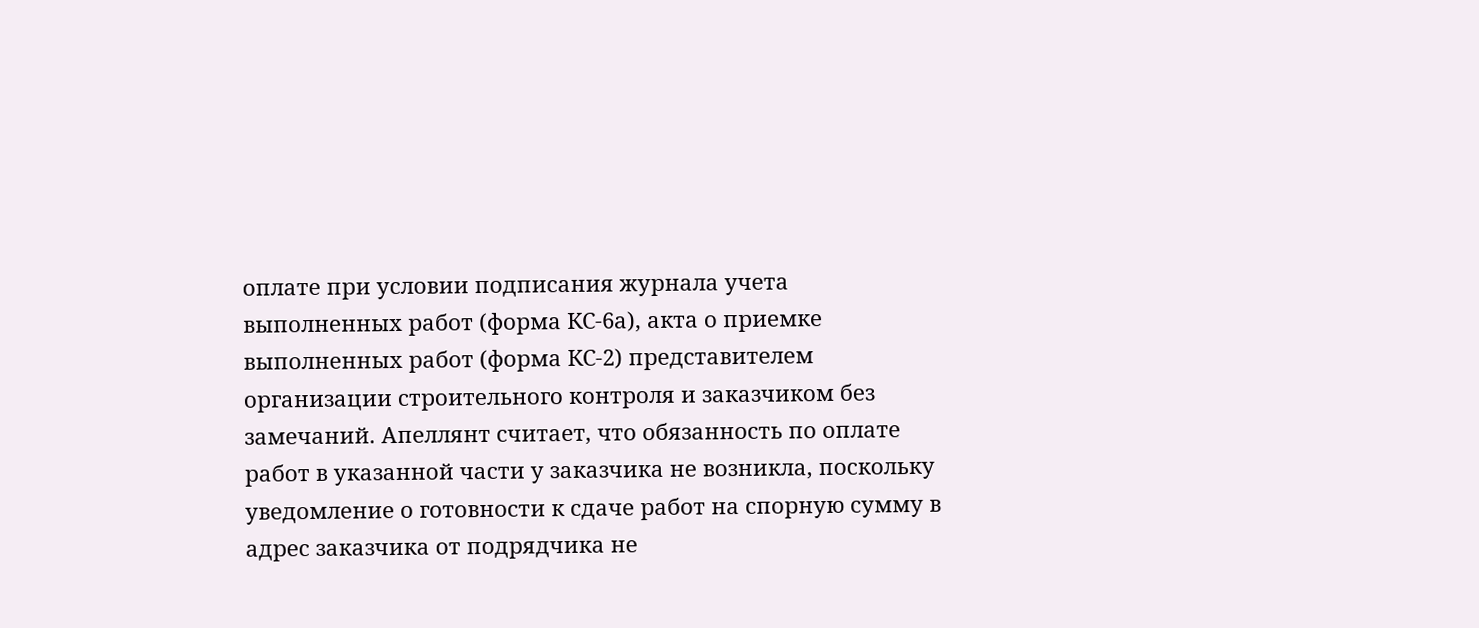оплате при условии подписания журнала учета выполненных работ (форма КС-6а), акта о приемке выполненных работ (форма КС-2) представителем организации строительного контроля и заказчиком без замечаний. Апеллянт считает, что обязанность по оплате работ в указанной части у заказчика не возникла, поскольку уведомление о готовности к сдаче работ на спорную сумму в адрес заказчика от подрядчика не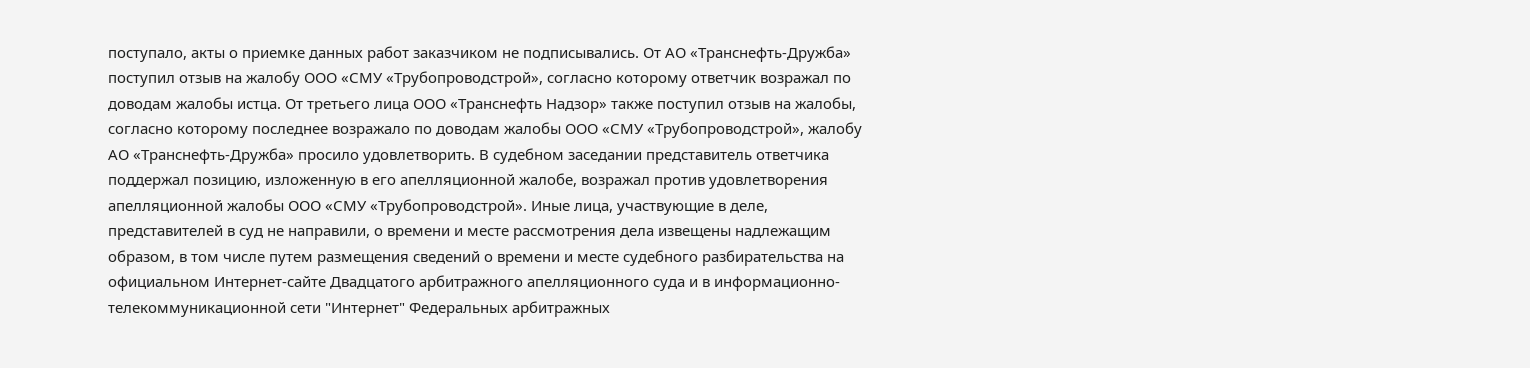поступало, акты о приемке данных работ заказчиком не подписывались. От АО «Транснефть-Дружба» поступил отзыв на жалобу ООО «СМУ «Трубопроводстрой», согласно которому ответчик возражал по доводам жалобы истца. От третьего лица ООО «Транснефть Надзор» также поступил отзыв на жалобы, согласно которому последнее возражало по доводам жалобы ООО «СМУ «Трубопроводстрой», жалобу АО «Транснефть-Дружба» просило удовлетворить. В судебном заседании представитель ответчика поддержал позицию, изложенную в его апелляционной жалобе, возражал против удовлетворения апелляционной жалобы ООО «СМУ «Трубопроводстрой». Иные лица, участвующие в деле, представителей в суд не направили, о времени и месте рассмотрения дела извещены надлежащим образом, в том числе путем размещения сведений о времени и месте судебного разбирательства на официальном Интернет-сайте Двадцатого арбитражного апелляционного суда и в информационно-телекоммуникационной сети "Интернет" Федеральных арбитражных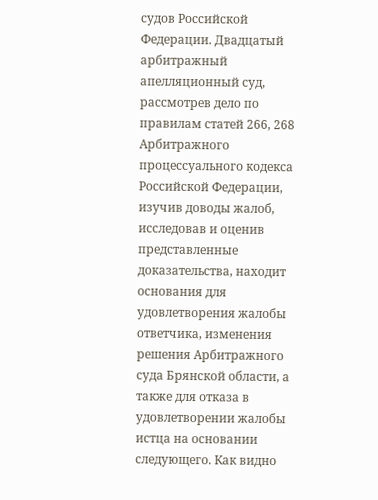судов Российской Федерации. Двадцатый арбитражный апелляционный суд, рассмотрев дело по правилам статей 266, 268 Арбитражного процессуального кодекса Российской Федерации, изучив доводы жалоб, исследовав и оценив представленные доказательства, находит основания для удовлетворения жалобы ответчика, изменения решения Арбитражного суда Брянской области, а также для отказа в удовлетворении жалобы истца на основании следующего. Как видно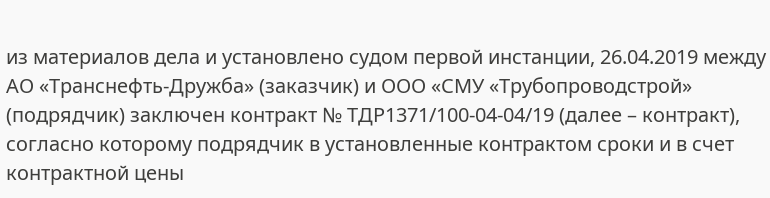из материалов дела и установлено судом первой инстанции, 26.04.2019 между АО «Транснефть-Дружба» (заказчик) и ООО «СМУ «Трубопроводстрой» (подрядчик) заключен контракт № ТДР1371/100-04-04/19 (далее – контракт), согласно которому подрядчик в установленные контрактом сроки и в счет контрактной цены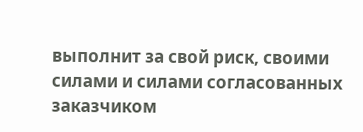выполнит за свой риск, своими силами и силами согласованных заказчиком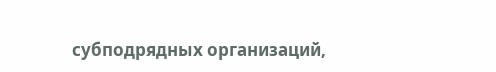субподрядных организаций,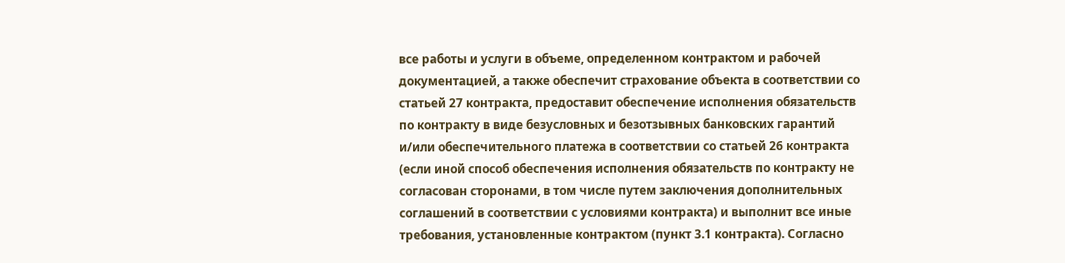все работы и услуги в объеме, определенном контрактом и рабочей документацией, а также обеспечит страхование объекта в соответствии со статьей 27 контракта, предоставит обеспечение исполнения обязательств по контракту в виде безусловных и безотзывных банковских гарантий и/или обеспечительного платежа в соответствии со статьей 26 контракта (если иной способ обеспечения исполнения обязательств по контракту не согласован сторонами, в том числе путем заключения дополнительных соглашений в соответствии с условиями контракта) и выполнит все иные требования, установленные контрактом (пункт 3.1 контракта). Согласно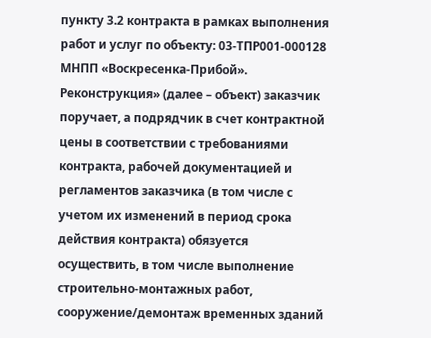пункту 3.2 контракта в рамках выполнения работ и услуг по объекту: 03-ТПР001-000128 МНПП «Воскресенка-Прибой». Реконструкция» (далее – объект) заказчик поручает, а подрядчик в счет контрактной цены в соответствии с требованиями контракта, рабочей документацией и регламентов заказчика (в том числе с учетом их изменений в период срока действия контракта) обязуется осуществить, в том числе выполнение строительно-монтажных работ, сооружение/демонтаж временных зданий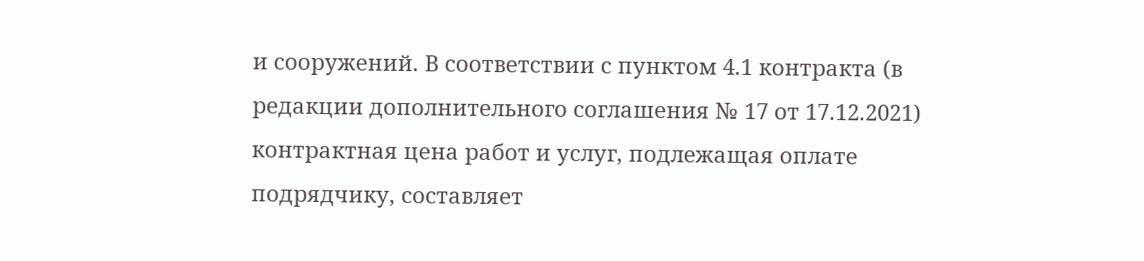и сооружений. В соответствии с пунктом 4.1 контракта (в редакции дополнительного соглашения № 17 от 17.12.2021) контрактная цена работ и услуг, подлежащая оплате подрядчику, составляет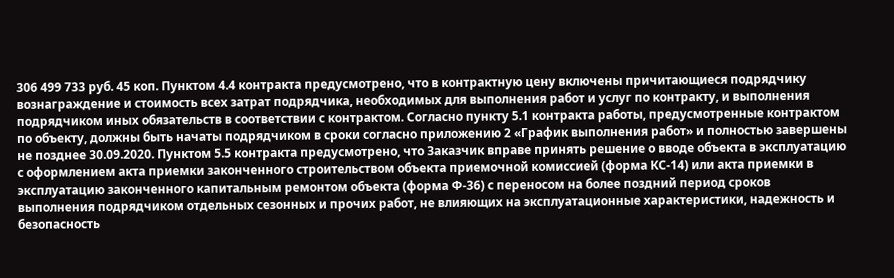306 499 733 руб. 45 коп. Пунктом 4.4 контракта предусмотрено, что в контрактную цену включены причитающиеся подрядчику вознаграждение и стоимость всех затрат подрядчика, необходимых для выполнения работ и услуг по контракту, и выполнения подрядчиком иных обязательств в соответствии с контрактом. Согласно пункту 5.1 контракта работы, предусмотренные контрактом по объекту, должны быть начаты подрядчиком в сроки согласно приложению 2 «График выполнения работ» и полностью завершены не позднее 30.09.2020. Пунктом 5.5 контракта предусмотрено, что Заказчик вправе принять решение о вводе объекта в эксплуатацию с оформлением акта приемки законченного строительством объекта приемочной комиссией (форма КС-14) или акта приемки в эксплуатацию законченного капитальным ремонтом объекта (форма Ф-36) с переносом на более поздний период сроков выполнения подрядчиком отдельных сезонных и прочих работ, не влияющих на эксплуатационные характеристики, надежность и безопасность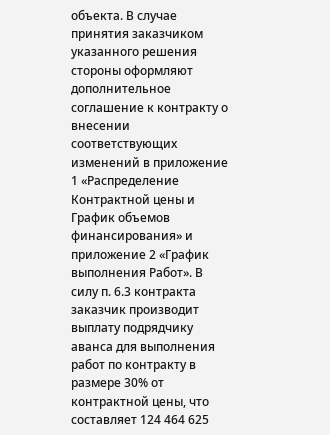объекта. В случае принятия заказчиком указанного решения стороны оформляют дополнительное соглашение к контракту о внесении соответствующих изменений в приложение 1 «Распределение Контрактной цены и График объемов финансирования» и приложение 2 «График выполнения Работ». В силу п. 6.3 контракта заказчик производит выплату подрядчику аванса для выполнения работ по контракту в размере 30% от контрактной цены, что составляет 124 464 625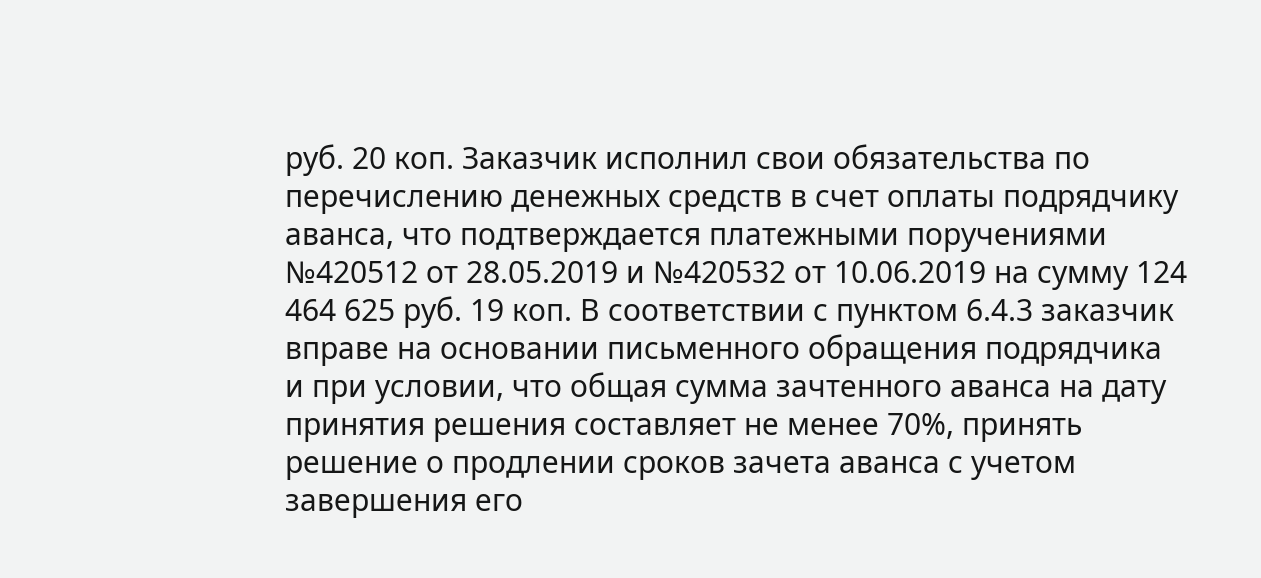руб. 20 коп. Заказчик исполнил свои обязательства по перечислению денежных средств в счет оплаты подрядчику аванса, что подтверждается платежными поручениями №420512 от 28.05.2019 и №420532 от 10.06.2019 на сумму 124 464 625 руб. 19 коп. В соответствии с пунктом 6.4.3 заказчик вправе на основании письменного обращения подрядчика и при условии, что общая сумма зачтенного аванса на дату принятия решения составляет не менее 70%, принять решение о продлении сроков зачета аванса с учетом завершения его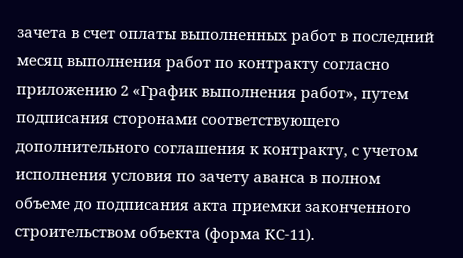зачета в счет оплаты выполненных работ в последний месяц выполнения работ по контракту согласно приложению 2 «График выполнения работ», путем подписания сторонами соответствующего дополнительного соглашения к контракту, с учетом исполнения условия по зачету аванса в полном объеме до подписания акта приемки законченного строительством объекта (форма КС-11).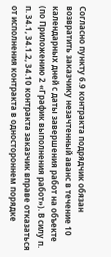Согласно пункту 6.9 контракта подрядчик обязан возвратить заказчику незачтенный аванс в течение 10 календарных дней с даты завершения работ на объекте (по Приложению 2 «График выполнения работ»). В силу п. п. 34.1, 34.1.2, 34.10 контракта заказчик вправе отказаться от исполнения контракта в одностороннем порядке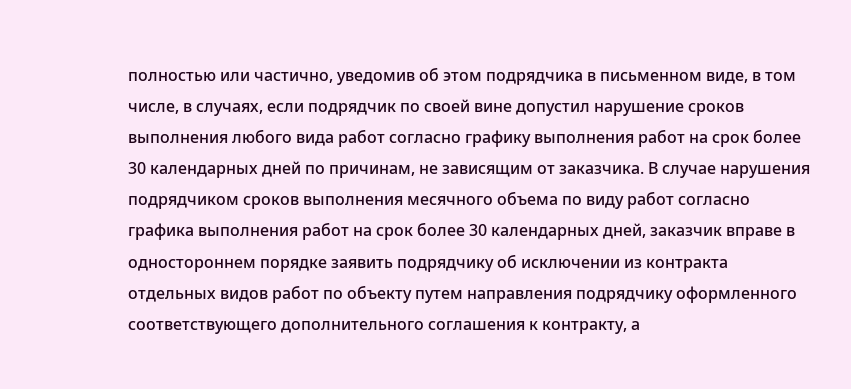полностью или частично, уведомив об этом подрядчика в письменном виде, в том числе, в случаях, если подрядчик по своей вине допустил нарушение сроков выполнения любого вида работ согласно графику выполнения работ на срок более 30 календарных дней по причинам, не зависящим от заказчика. В случае нарушения подрядчиком сроков выполнения месячного объема по виду работ согласно графика выполнения работ на срок более 30 календарных дней, заказчик вправе в одностороннем порядке заявить подрядчику об исключении из контракта отдельных видов работ по объекту путем направления подрядчику оформленного соответствующего дополнительного соглашения к контракту, а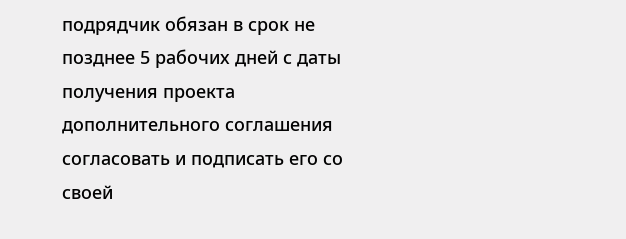подрядчик обязан в срок не позднее 5 рабочих дней с даты получения проекта дополнительного соглашения согласовать и подписать его со своей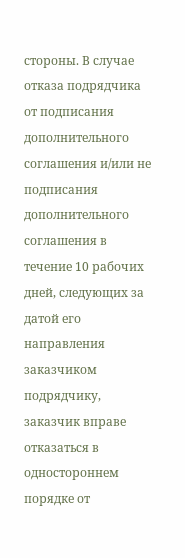стороны. В случае отказа подрядчика от подписания дополнительного соглашения и/или не подписания дополнительного соглашения в течение 10 рабочих дней, следующих за датой его направления заказчиком подрядчику, заказчик вправе отказаться в одностороннем порядке от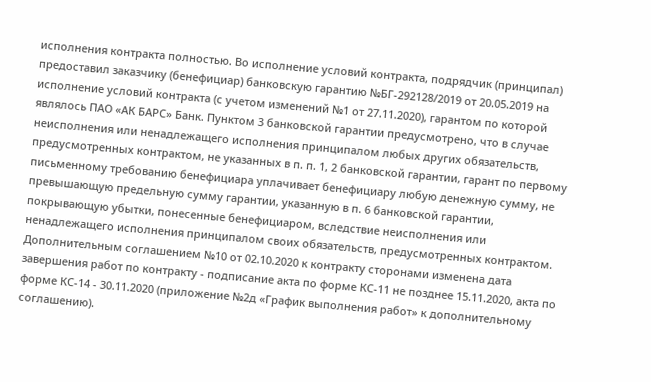исполнения контракта полностью. Во исполнение условий контракта, подрядчик (принципал) предоставил заказчику (бенефициар) банковскую гарантию №БГ-292128/2019 от 20.05.2019 на исполнение условий контракта (с учетом изменений №1 от 27.11.2020), гарантом по которой являлось ПАО «АК БАРС» Банк. Пунктом 3 банковской гарантии предусмотрено, что в случае неисполнения или ненадлежащего исполнения принципалом любых других обязательств, предусмотренных контрактом, не указанных в п. п. 1, 2 банковской гарантии, гарант по первому письменному требованию бенефициара уплачивает бенефициару любую денежную сумму, не превышающую предельную сумму гарантии, указанную в п. 6 банковской гарантии, покрывающую убытки, понесенные бенефициаром, вследствие неисполнения или ненадлежащего исполнения принципалом своих обязательств, предусмотренных контрактом. Дополнительным соглашением №10 от 02.10.2020 к контракту сторонами изменена дата завершения работ по контракту - подписание акта по форме КС-11 не позднее 15.11.2020, акта по форме КС-14 - 30.11.2020 (приложение №2д «График выполнения работ» к дополнительному соглашению).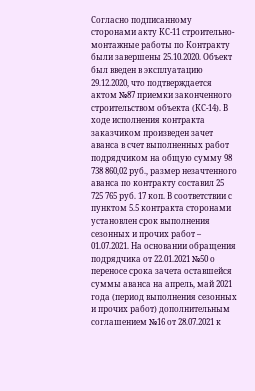Согласно подписанному сторонами акту КС-11 строительно-монтажные работы по Контракту были завершены 25.10.2020. Объект был введен в эксплуатацию 29.12.2020, что подтверждается актом №87 приемки законченного строительством объекта (КС-14). В ходе исполнения контракта заказчиком произведен зачет аванса в счет выполненных работ подрядчиком на общую сумму 98 738 860,02 руб., размер незачтенного аванса по контракту составил 25 725 765 руб. 17 коп. В соответствии с пунктом 5.5 контракта сторонами установлен срок выполнения сезонных и прочих работ – 01.07.2021. На основании обращения подрядчика от 22.01.2021 №50 о переносе срока зачета оставшейся суммы аванса на апрель, май 2021 года (период выполнения сезонных и прочих работ) дополнительным соглашением №16 от 28.07.2021 к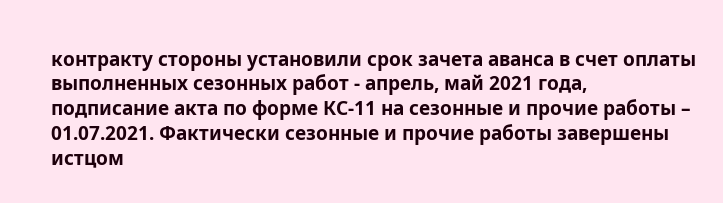контракту стороны установили срок зачета аванса в счет оплаты выполненных сезонных работ - апрель, май 2021 года, подписание акта по форме КС-11 на сезонные и прочие работы – 01.07.2021. Фактически сезонные и прочие работы завершены истцом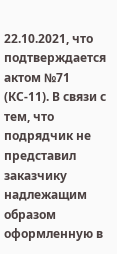22.10.2021, что подтверждается актом №71 (КС-11). В связи с тем, что подрядчик не представил заказчику надлежащим образом оформленную в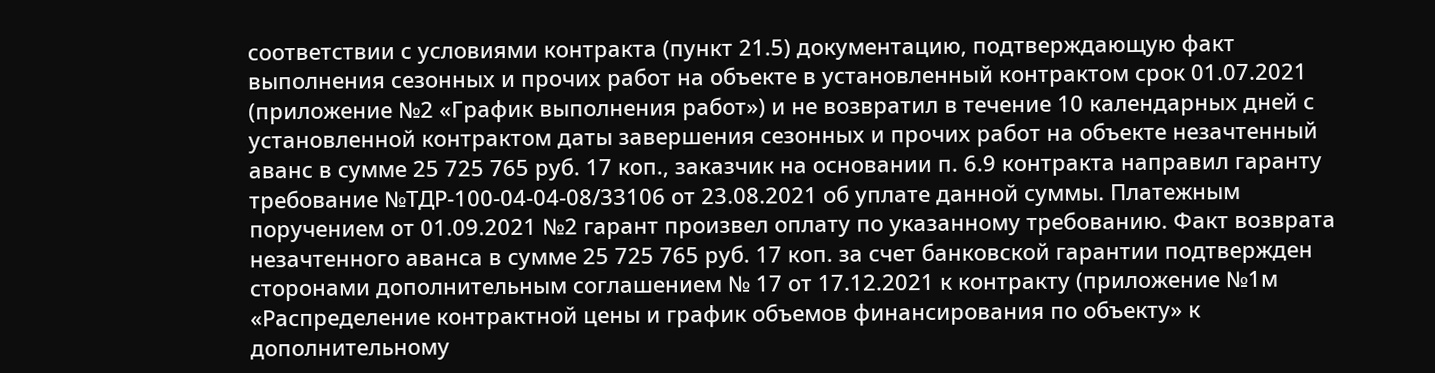соответствии с условиями контракта (пункт 21.5) документацию, подтверждающую факт выполнения сезонных и прочих работ на объекте в установленный контрактом срок 01.07.2021 (приложение №2 «График выполнения работ») и не возвратил в течение 10 календарных дней с установленной контрактом даты завершения сезонных и прочих работ на объекте незачтенный аванс в сумме 25 725 765 руб. 17 коп., заказчик на основании п. 6.9 контракта направил гаранту требование №ТДР-100-04-04-08/33106 от 23.08.2021 об уплате данной суммы. Платежным поручением от 01.09.2021 №2 гарант произвел оплату по указанному требованию. Факт возврата незачтенного аванса в сумме 25 725 765 руб. 17 коп. за счет банковской гарантии подтвержден сторонами дополнительным соглашением № 17 от 17.12.2021 к контракту (приложение №1м «Распределение контрактной цены и график объемов финансирования по объекту» к дополнительному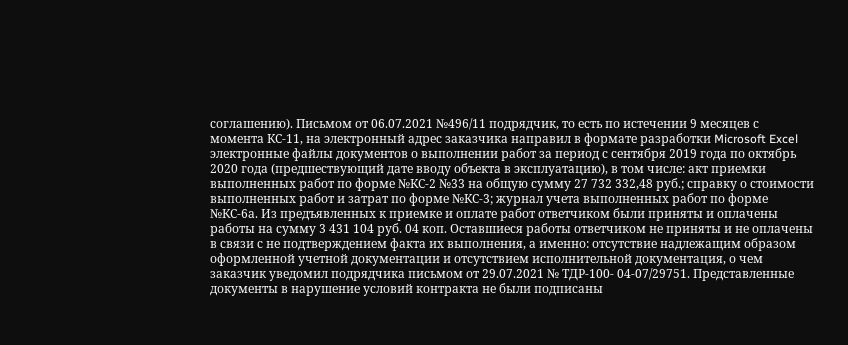соглашению). Письмом от 06.07.2021 №496/11 подрядчик, то есть по истечении 9 месяцев с момента КС-11, на электронный адрес заказчика направил в формате разработки Microsoft Excel электронные файлы документов о выполнении работ за период с сентября 2019 года по октябрь 2020 года (предшествующий дате вводу объекта в эксплуатацию), в том числе: акт приемки выполненных работ по форме №КС-2 №33 на общую сумму 27 732 332,48 руб.; справку о стоимости выполненных работ и затрат по форме №КС-3; журнал учета выполненных работ по форме №КС-6а. Из предъявленных к приемке и оплате работ ответчиком были приняты и оплачены работы на сумму 3 431 104 руб. 04 коп. Оставшиеся работы ответчиком не приняты и не оплачены в связи с не подтверждением факта их выполнения, а именно: отсутствие надлежащим образом оформленной учетной документации и отсутствием исполнительной документация, о чем заказчик уведомил подрядчика письмом от 29.07.2021 № ТДР-100- 04-07/29751. Представленные документы в нарушение условий контракта не были подписаны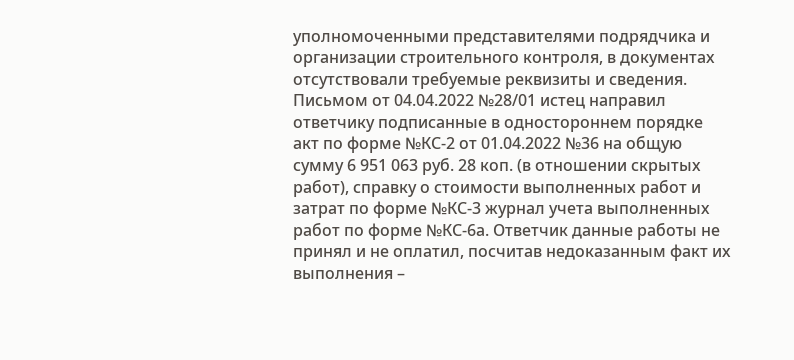уполномоченными представителями подрядчика и организации строительного контроля, в документах отсутствовали требуемые реквизиты и сведения. Письмом от 04.04.2022 №28/01 истец направил ответчику подписанные в одностороннем порядке акт по форме №КС-2 от 01.04.2022 №36 на общую сумму 6 951 063 руб. 28 коп. (в отношении скрытых работ), справку о стоимости выполненных работ и затрат по форме №КС-3 журнал учета выполненных работ по форме №КС-6а. Ответчик данные работы не принял и не оплатил, посчитав недоказанным факт их выполнения –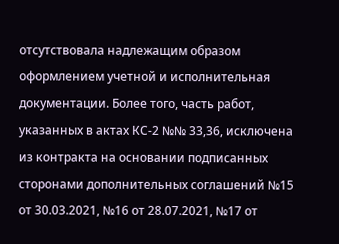отсутствовала надлежащим образом оформлением учетной и исполнительная документации. Более того, часть работ, указанных в актах КС-2 №№ 33,36, исключена из контракта на основании подписанных сторонами дополнительных соглашений №15 от 30.03.2021, №16 от 28.07.2021, №17 от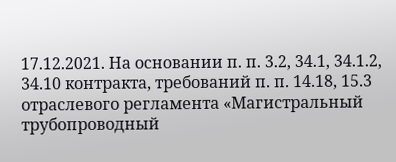17.12.2021. На основании п. п. 3.2, 34.1, 34.1.2, 34.10 контракта, требований п. п. 14.18, 15.3 отраслевого регламента «Магистральный трубопроводный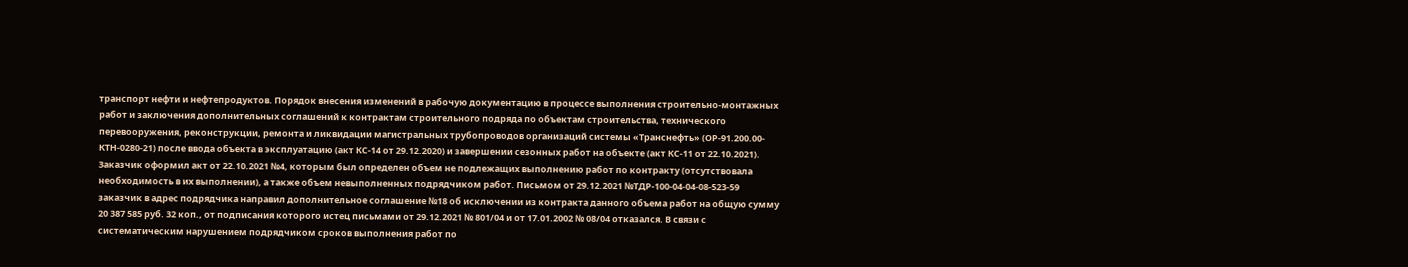транспорт нефти и нефтепродуктов. Порядок внесения изменений в рабочую документацию в процессе выполнения строительно-монтажных работ и заключения дополнительных соглашений к контрактам строительного подряда по объектам строительства, технического перевооружения, реконструкции, ремонта и ликвидации магистральных трубопроводов организаций системы «Транснефть» (ОР-91.200.00-КТН-0280-21) после ввода объекта в эксплуатацию (акт КС-14 от 29.12.2020) и завершении сезонных работ на объекте (акт КС-11 от 22.10.2021). Заказчик оформил акт от 22.10.2021 №4, которым был определен объем не подлежащих выполнению работ по контракту (отсутствовала необходимость в их выполнении), а также объем невыполненных подрядчиком работ. Письмом от 29.12.2021 №ТДР-100-04-04-08-523-59 заказчик в адрес подрядчика направил дополнительное соглашение №18 об исключении из контракта данного объема работ на общую сумму 20 387 585 руб. 32 коп., от подписания которого истец письмами от 29.12.2021 № 801/04 и от 17.01.2002 № 08/04 отказался. В связи с систематическим нарушением подрядчиком сроков выполнения работ по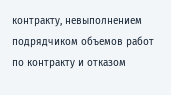контракту, невыполнением подрядчиком объемов работ по контракту и отказом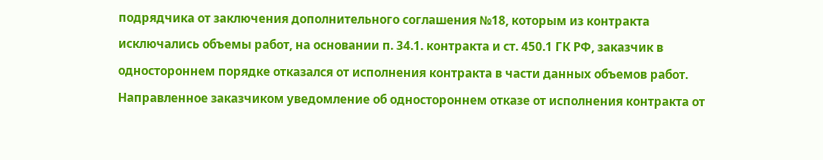подрядчика от заключения дополнительного соглашения №18, которым из контракта исключались объемы работ, на основании п. 34.1. контракта и ст. 450.1 ГК РФ, заказчик в одностороннем порядке отказался от исполнения контракта в части данных объемов работ. Направленное заказчиком уведомление об одностороннем отказе от исполнения контракта от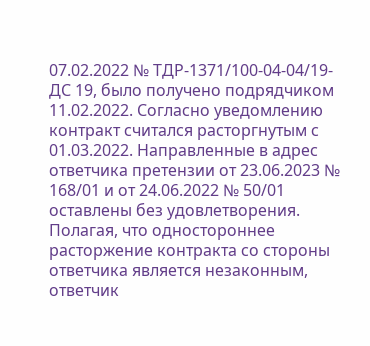07.02.2022 № ТДР-1371/100-04-04/19-ДС 19, было получено подрядчиком 11.02.2022. Согласно уведомлению контракт считался расторгнутым с 01.03.2022. Направленные в адрес ответчика претензии от 23.06.2023 № 168/01 и от 24.06.2022 № 50/01 оставлены без удовлетворения. Полагая, что одностороннее расторжение контракта со стороны ответчика является незаконным, ответчик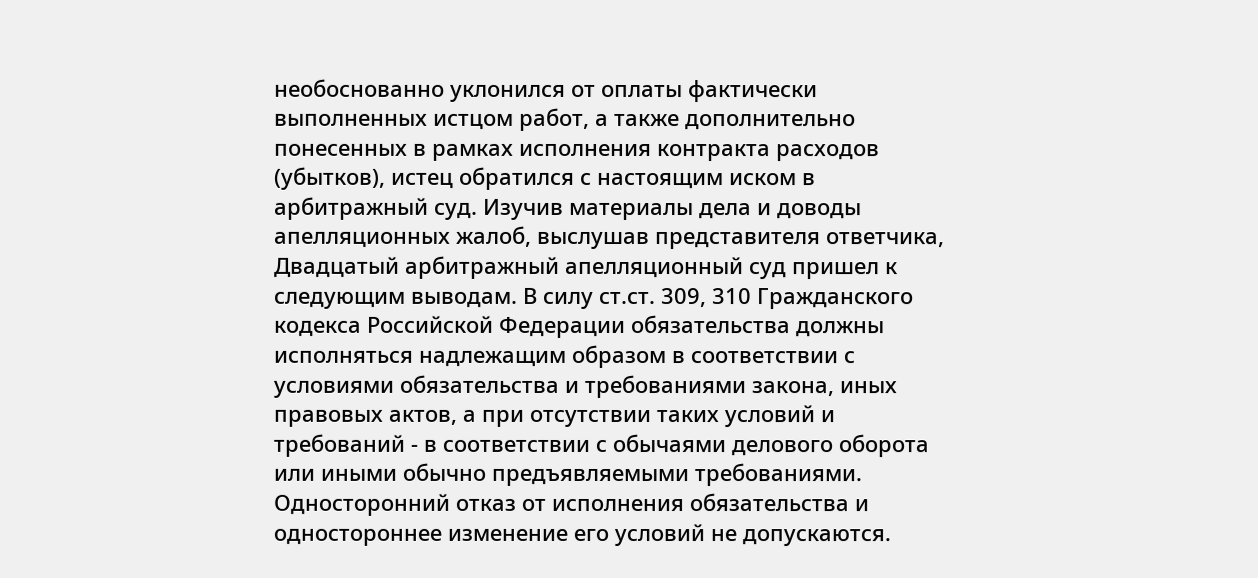необоснованно уклонился от оплаты фактически выполненных истцом работ, а также дополнительно понесенных в рамках исполнения контракта расходов (убытков), истец обратился с настоящим иском в арбитражный суд. Изучив материалы дела и доводы апелляционных жалоб, выслушав представителя ответчика, Двадцатый арбитражный апелляционный суд пришел к следующим выводам. В силу ст.ст. 309, 310 Гражданского кодекса Российской Федерации обязательства должны исполняться надлежащим образом в соответствии с условиями обязательства и требованиями закона, иных правовых актов, а при отсутствии таких условий и требований - в соответствии с обычаями делового оборота или иными обычно предъявляемыми требованиями. Односторонний отказ от исполнения обязательства и одностороннее изменение его условий не допускаются.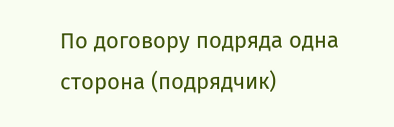По договору подряда одна сторона (подрядчик)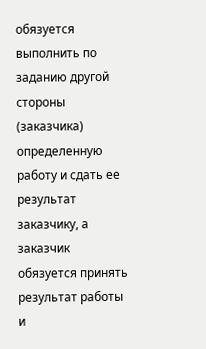обязуется выполнить по заданию другой стороны (заказчика) определенную работу и сдать ее результат заказчику, а заказчик обязуется принять результат работы и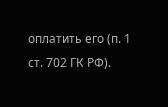оплатить его (п. 1 ст. 702 ГК РФ).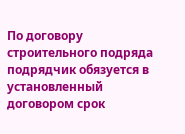По договору строительного подряда подрядчик обязуется в установленный договором срок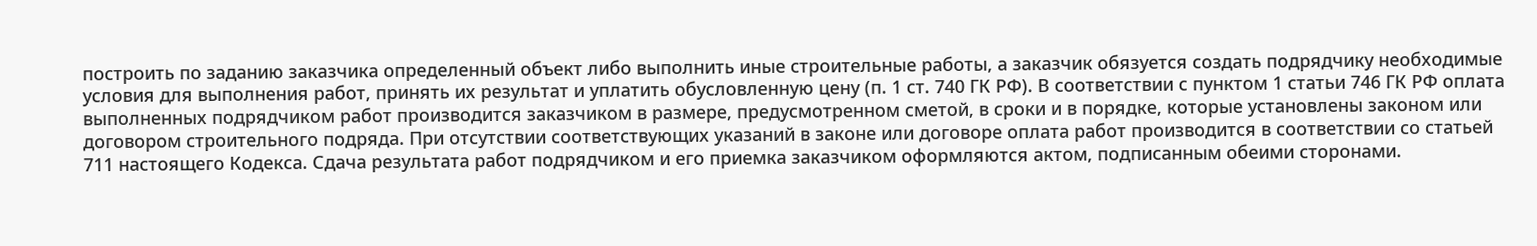построить по заданию заказчика определенный объект либо выполнить иные строительные работы, а заказчик обязуется создать подрядчику необходимые условия для выполнения работ, принять их результат и уплатить обусловленную цену (п. 1 ст. 740 ГК РФ). В соответствии с пунктом 1 статьи 746 ГК РФ оплата выполненных подрядчиком работ производится заказчиком в размере, предусмотренном сметой, в сроки и в порядке, которые установлены законом или договором строительного подряда. При отсутствии соответствующих указаний в законе или договоре оплата работ производится в соответствии со статьей 711 настоящего Кодекса. Сдача результата работ подрядчиком и его приемка заказчиком оформляются актом, подписанным обеими сторонами.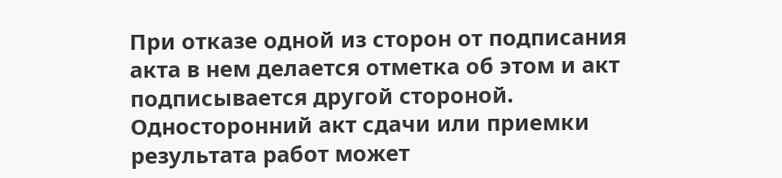При отказе одной из сторон от подписания акта в нем делается отметка об этом и акт подписывается другой стороной. Односторонний акт сдачи или приемки результата работ может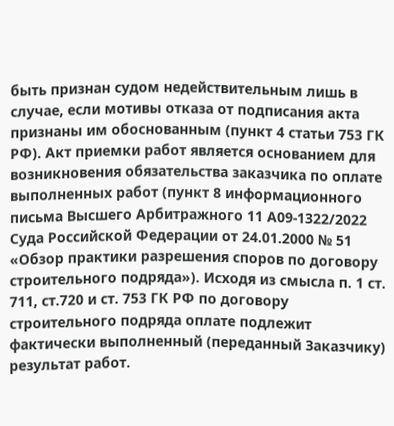быть признан судом недействительным лишь в случае, если мотивы отказа от подписания акта признаны им обоснованным (пункт 4 статьи 753 ГК РФ). Акт приемки работ является основанием для возникновения обязательства заказчика по оплате выполненных работ (пункт 8 информационного письма Высшего Арбитражного 11 А09-1322/2022 Суда Российской Федерации от 24.01.2000 № 51 «Обзор практики разрешения споров по договору строительного подряда»). Исходя из смысла п. 1 ст. 711, ст.720 и ст. 753 ГК РФ по договору строительного подряда оплате подлежит фактически выполненный (переданный Заказчику) результат работ.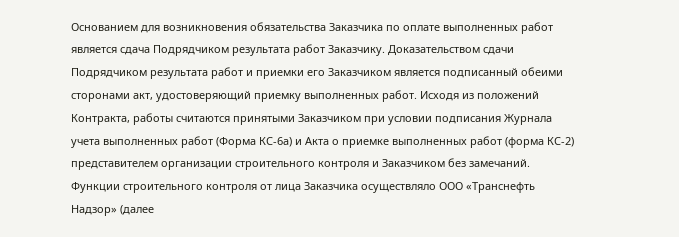Основанием для возникновения обязательства Заказчика по оплате выполненных работ является сдача Подрядчиком результата работ Заказчику. Доказательством сдачи Подрядчиком результата работ и приемки его Заказчиком является подписанный обеими сторонами акт, удостоверяющий приемку выполненных работ. Исходя из положений Контракта, работы считаются принятыми Заказчиком при условии подписания Журнала учета выполненных работ (Форма КС-6а) и Акта о приемке выполненных работ (форма КС-2) представителем организации строительного контроля и Заказчиком без замечаний. Функции строительного контроля от лица Заказчика осуществляло ООО «Транснефть Надзор» (далее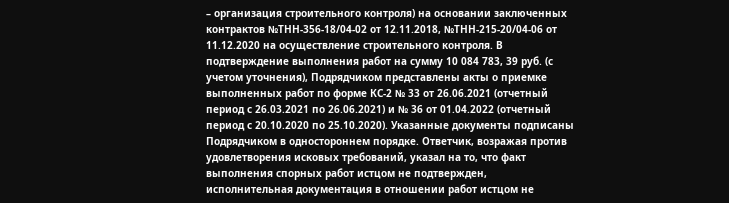– организация строительного контроля) на основании заключенных контрактов №ТНН-356-18/04-02 от 12.11.2018, №ТНН-215-20/04-06 от 11.12.2020 на осуществление строительного контроля. В подтверждение выполнения работ на сумму 10 084 783, 39 руб. (с учетом уточнения), Подрядчиком представлены акты о приемке выполненных работ по форме КС-2 № 33 от 26.06.2021 (отчетный период с 26.03.2021 по 26.06.2021) и № 36 от 01.04.2022 (отчетный период с 20.10.2020 по 25.10.2020). Указанные документы подписаны Подрядчиком в одностороннем порядке. Ответчик, возражая против удовлетворения исковых требований, указал на то, что факт выполнения спорных работ истцом не подтвержден, исполнительная документация в отношении работ истцом не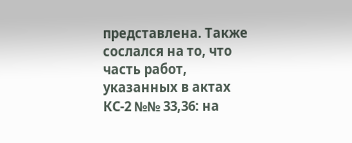представлена. Также сослался на то, что часть работ, указанных в актах КС-2 №№ 33,36: на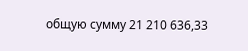общую сумму 21 210 636,33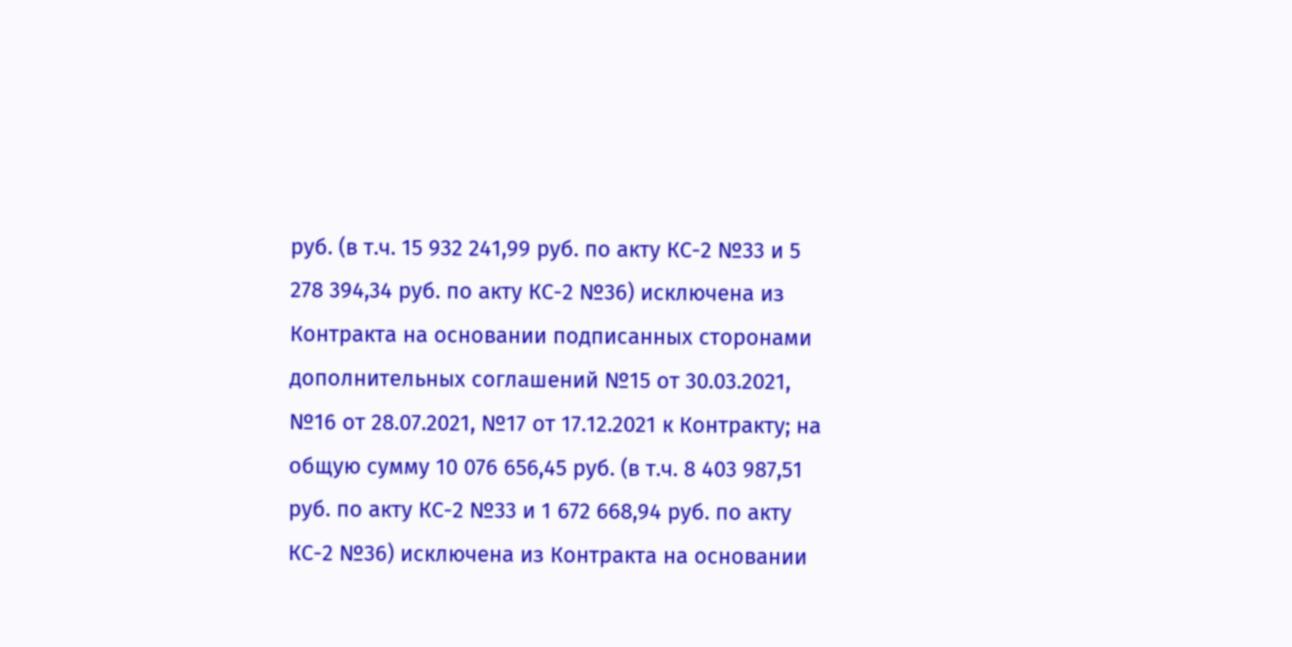руб. (в т.ч. 15 932 241,99 руб. по акту КС-2 №33 и 5 278 394,34 руб. по акту КС-2 №36) исключена из Контракта на основании подписанных сторонами дополнительных соглашений №15 от 30.03.2021, №16 от 28.07.2021, №17 от 17.12.2021 к Контракту; на общую сумму 10 076 656,45 руб. (в т.ч. 8 403 987,51 руб. по акту КС-2 №33 и 1 672 668,94 руб. по акту КС-2 №36) исключена из Контракта на основании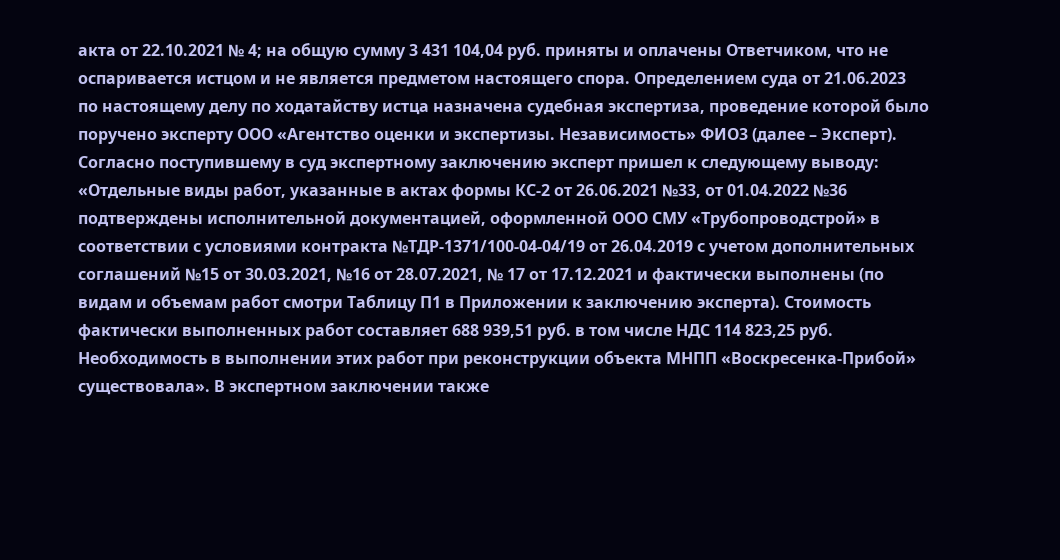акта от 22.10.2021 № 4; на общую сумму 3 431 104,04 руб. приняты и оплачены Ответчиком, что не оспаривается истцом и не является предметом настоящего спора. Определением суда от 21.06.2023 по настоящему делу по ходатайству истца назначена судебная экспертиза, проведение которой было поручено эксперту ООО «Агентство оценки и экспертизы. Независимость» ФИО3 (далее – Эксперт). Согласно поступившему в суд экспертному заключению эксперт пришел к следующему выводу: «Отдельные виды работ, указанные в актах формы КС-2 от 26.06.2021 №33, от 01.04.2022 №36 подтверждены исполнительной документацией, оформленной ООО СМУ «Трубопроводстрой» в соответствии с условиями контракта №ТДР-1371/100-04-04/19 от 26.04.2019 с учетом дополнительных соглашений №15 от 30.03.2021, №16 от 28.07.2021, № 17 от 17.12.2021 и фактически выполнены (по видам и объемам работ смотри Таблицу П1 в Приложении к заключению эксперта). Стоимость фактически выполненных работ составляет 688 939,51 руб. в том числе НДС 114 823,25 руб. Необходимость в выполнении этих работ при реконструкции объекта МНПП «Воскресенка-Прибой» существовала». В экспертном заключении также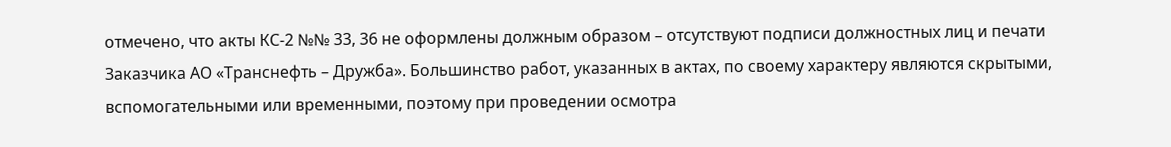отмечено, что акты КС-2 №№ 33, 36 не оформлены должным образом – отсутствуют подписи должностных лиц и печати Заказчика АО «Транснефть – Дружба». Большинство работ, указанных в актах, по своему характеру являются скрытыми, вспомогательными или временными, поэтому при проведении осмотра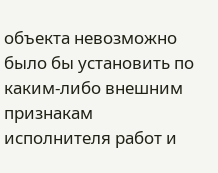объекта невозможно было бы установить по каким-либо внешним признакам исполнителя работ и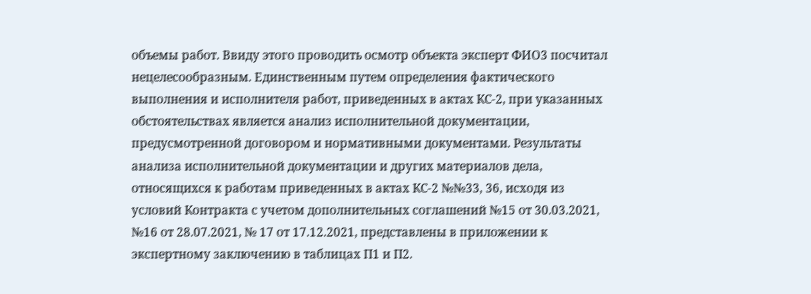объемы работ. Ввиду этого проводить осмотр объекта эксперт ФИО3 посчитал нецелесообразным. Единственным путем определения фактического выполнения и исполнителя работ, приведенных в актах КС-2, при указанных обстоятельствах является анализ исполнительной документации, предусмотренной договором и нормативными документами. Результаты анализа исполнительной документации и других материалов дела, относящихся к работам приведенных в актах КС-2 №№33, 36, исходя из условий Контракта с учетом дополнительных соглашений №15 от 30.03.2021, №16 от 28.07.2021, № 17 от 17.12.2021, представлены в приложении к экспертному заключению в таблицах П1 и П2.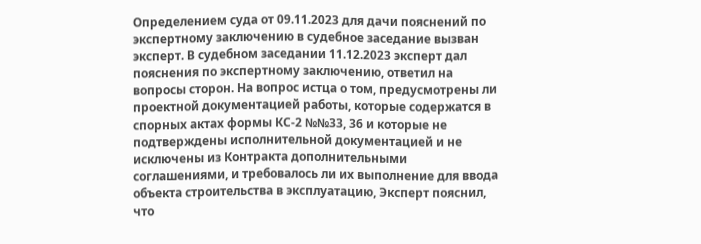Определением суда от 09.11.2023 для дачи пояснений по экспертному заключению в судебное заседание вызван эксперт. В судебном заседании 11.12.2023 эксперт дал пояснения по экспертному заключению, ответил на вопросы сторон. На вопрос истца о том, предусмотрены ли проектной документацией работы, которые содержатся в спорных актах формы КС-2 №№33, 36 и которые не подтверждены исполнительной документацией и не исключены из Контракта дополнительными соглашениями, и требовалось ли их выполнение для ввода объекта строительства в эксплуатацию, Эксперт пояснил, что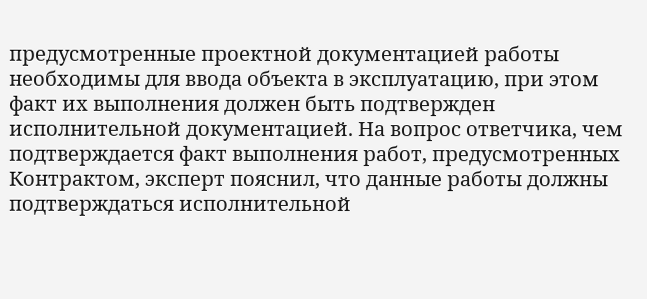предусмотренные проектной документацией работы необходимы для ввода объекта в эксплуатацию, при этом факт их выполнения должен быть подтвержден исполнительной документацией. На вопрос ответчика, чем подтверждается факт выполнения работ, предусмотренных Контрактом, эксперт пояснил, что данные работы должны подтверждаться исполнительной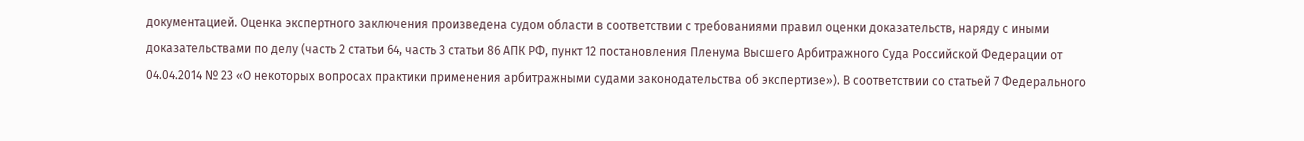документацией. Оценка экспертного заключения произведена судом области в соответствии с требованиями правил оценки доказательств, наряду с иными доказательствами по делу (часть 2 статьи 64, часть 3 статьи 86 АПК РФ, пункт 12 постановления Пленума Высшего Арбитражного Суда Российской Федерации от 04.04.2014 № 23 «О некоторых вопросах практики применения арбитражными судами законодательства об экспертизе»). В соответствии со статьей 7 Федерального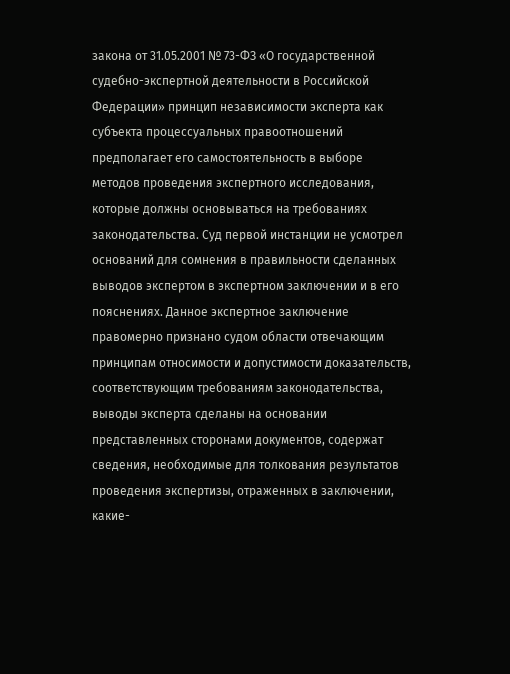закона от 31.05.2001 № 73-ФЗ «О государственной судебно-экспертной деятельности в Российской Федерации» принцип независимости эксперта как субъекта процессуальных правоотношений предполагает его самостоятельность в выборе методов проведения экспертного исследования, которые должны основываться на требованиях законодательства. Суд первой инстанции не усмотрел оснований для сомнения в правильности сделанных выводов экспертом в экспертном заключении и в его пояснениях. Данное экспертное заключение правомерно признано судом области отвечающим принципам относимости и допустимости доказательств, соответствующим требованиям законодательства, выводы эксперта сделаны на основании представленных сторонами документов, содержат сведения, необходимые для толкования результатов проведения экспертизы, отраженных в заключении, какие-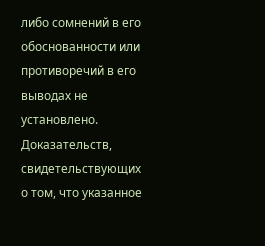либо сомнений в его обоснованности или противоречий в его выводах не установлено. Доказательств, свидетельствующих о том, что указанное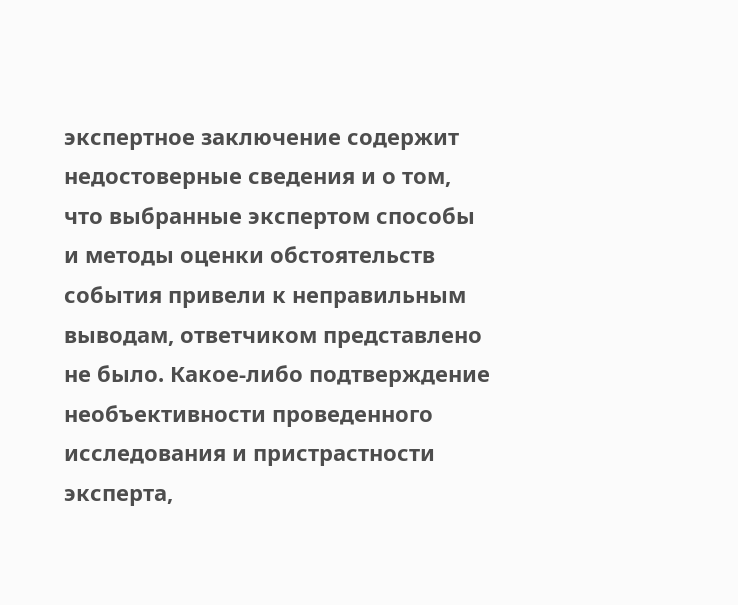экспертное заключение содержит недостоверные сведения и о том, что выбранные экспертом способы и методы оценки обстоятельств события привели к неправильным выводам, ответчиком представлено не было. Какое-либо подтверждение необъективности проведенного исследования и пристрастности эксперта,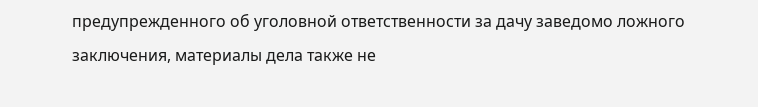предупрежденного об уголовной ответственности за дачу заведомо ложного заключения, материалы дела также не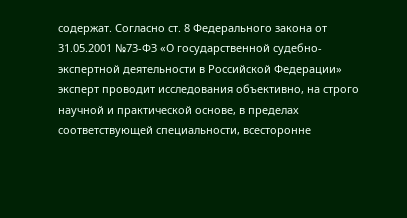содержат. Согласно ст. 8 Федерального закона от 31.05.2001 №73-ФЗ «О государственной судебно-экспертной деятельности в Российской Федерации» эксперт проводит исследования объективно, на строго научной и практической основе, в пределах соответствующей специальности, всесторонне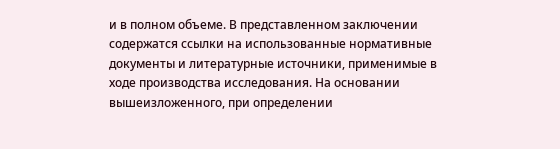и в полном объеме. В представленном заключении содержатся ссылки на использованные нормативные документы и литературные источники, применимые в ходе производства исследования. На основании вышеизложенного, при определении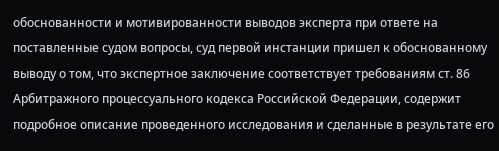обоснованности и мотивированности выводов эксперта при ответе на поставленные судом вопросы, суд первой инстанции пришел к обоснованному выводу о том, что экспертное заключение соответствует требованиям ст. 86 Арбитражного процессуального кодекса Российской Федерации, содержит подробное описание проведенного исследования и сделанные в результате его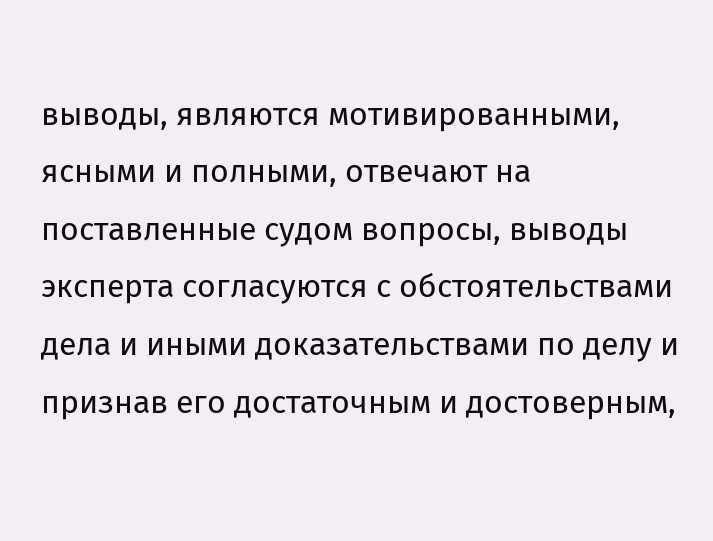выводы, являются мотивированными, ясными и полными, отвечают на поставленные судом вопросы, выводы эксперта согласуются с обстоятельствами дела и иными доказательствами по делу и признав его достаточным и достоверным,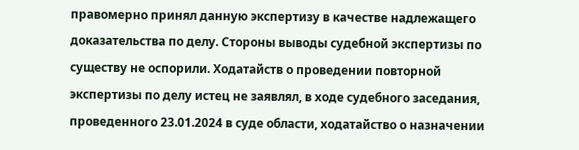правомерно принял данную экспертизу в качестве надлежащего доказательства по делу. Стороны выводы судебной экспертизы по существу не оспорили. Ходатайств о проведении повторной экспертизы по делу истец не заявлял, в ходе судебного заседания, проведенного 23.01.2024 в суде области, ходатайство о назначении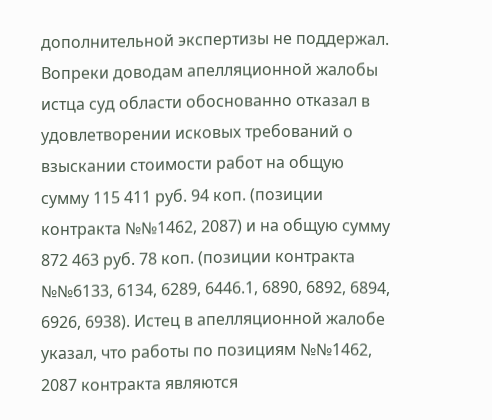дополнительной экспертизы не поддержал. Вопреки доводам апелляционной жалобы истца суд области обоснованно отказал в удовлетворении исковых требований о взыскании стоимости работ на общую сумму 115 411 руб. 94 коп. (позиции контракта №№1462, 2087) и на общую сумму 872 463 руб. 78 коп. (позиции контракта №№6133, 6134, 6289, 6446.1, 6890, 6892, 6894, 6926, 6938). Истец в апелляционной жалобе указал, что работы по позициям №№1462, 2087 контракта являются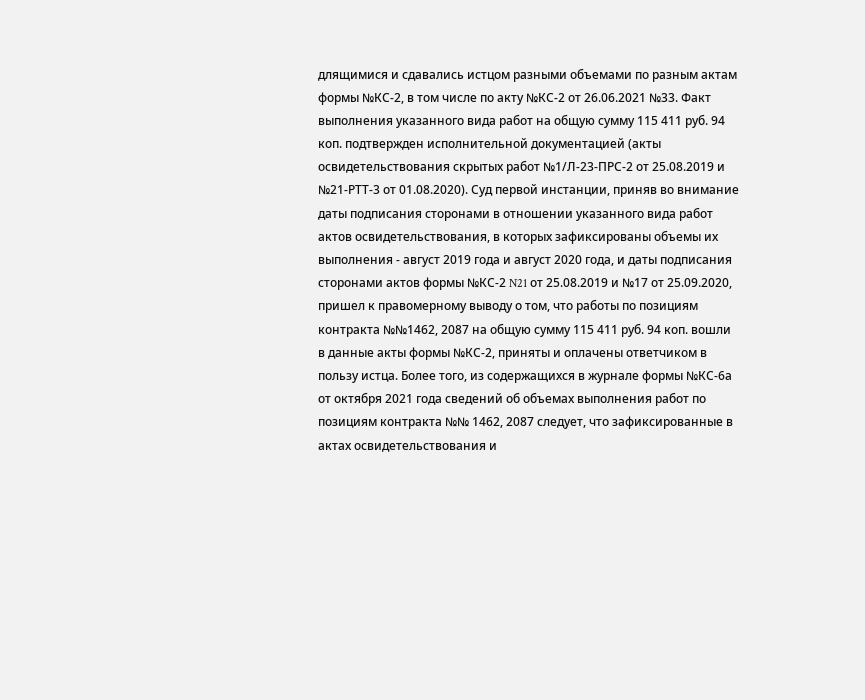длящимися и сдавались истцом разными объемами по разным актам формы №КС-2, в том числе по акту №КС-2 от 26.06.2021 №33. Факт выполнения указанного вида работ на общую сумму 115 411 руб. 94 коп. подтвержден исполнительной документацией (акты освидетельствования скрытых работ №1/Л-23-ПРС-2 от 25.08.2019 и №21-РТТ-3 от 01.08.2020). Суд первой инстанции, приняв во внимание даты подписания сторонами в отношении указанного вида работ актов освидетельствования, в которых зафиксированы объемы их выполнения - август 2019 года и август 2020 года, и даты подписания сторонами актов формы №КС-2 N21 от 25.08.2019 и №17 от 25.09.2020, пришел к правомерному выводу о том, что работы по позициям контракта №№1462, 2087 на общую сумму 115 411 руб. 94 коп. вошли в данные акты формы №КС-2, приняты и оплачены ответчиком в пользу истца. Более того, из содержащихся в журнале формы №КС-6а от октября 2021 года сведений об объемах выполнения работ по позициям контракта №№ 1462, 2087 следует, что зафиксированные в актах освидетельствования и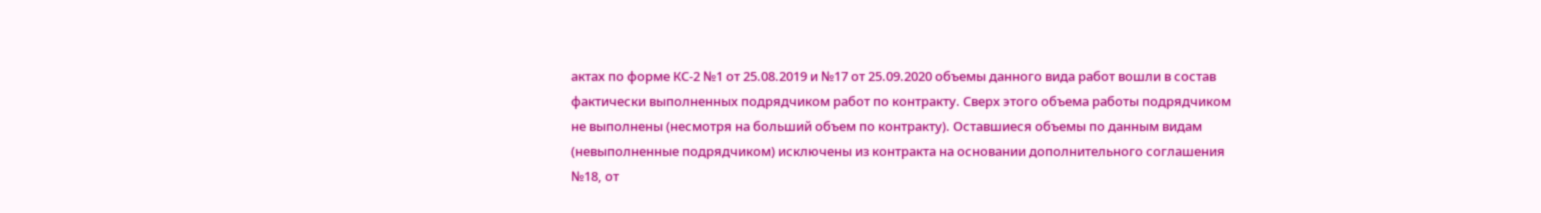актах по форме КС-2 №1 от 25.08.2019 и №17 от 25.09.2020 объемы данного вида работ вошли в состав фактически выполненных подрядчиком работ по контракту. Сверх этого объема работы подрядчиком не выполнены (несмотря на больший объем по контракту). Оставшиеся объемы по данным видам (невыполненные подрядчиком) исключены из контракта на основании дополнительного соглашения №18, от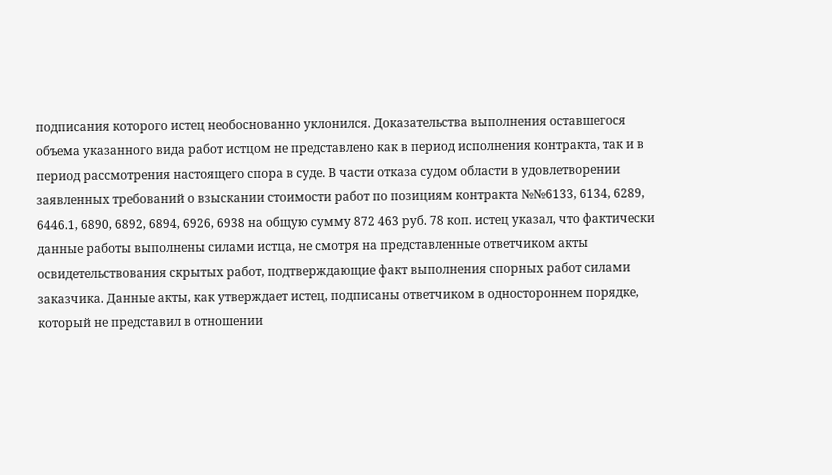подписания которого истец необоснованно уклонился. Доказательства выполнения оставшегося объема указанного вида работ истцом не представлено как в период исполнения контракта, так и в период рассмотрения настоящего спора в суде. В части отказа судом области в удовлетворении заявленных требований о взыскании стоимости работ по позициям контракта №№6133, 6134, 6289, 6446.1, 6890, 6892, 6894, 6926, 6938 на общую сумму 872 463 руб. 78 коп. истец указал, что фактически данные работы выполнены силами истца, не смотря на представленные ответчиком акты освидетельствования скрытых работ, подтверждающие факт выполнения спорных работ силами заказчика. Данные акты, как утверждает истец, подписаны ответчиком в одностороннем порядке, который не представил в отношении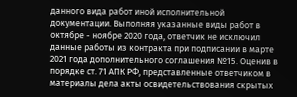данного вида работ иной исполнительной документации. Выполняя указанные виды работ в октябре - ноябре 2020 года, ответчик не исключил данные работы из контракта при подписании в марте 2021 года дополнительного соглашения №15. Оценив в порядке ст. 71 АПК РФ, представленные ответчиком в материалы дела акты освидетельствования скрытых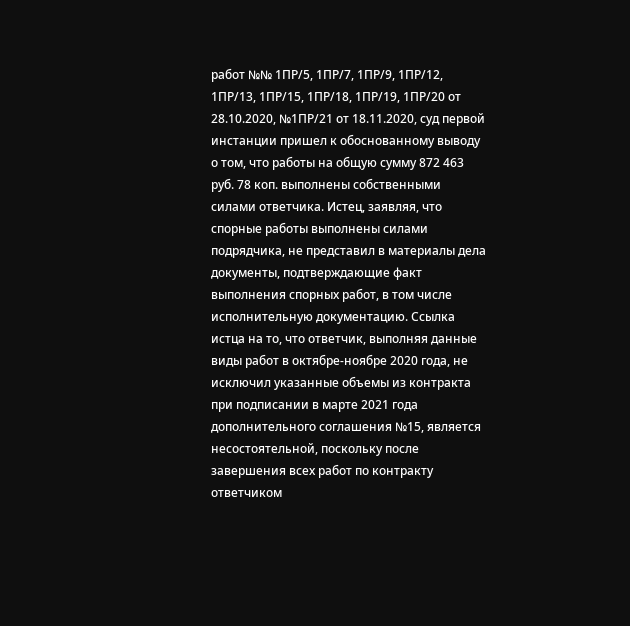работ №№ 1ПР/5, 1ПР/7, 1ПР/9, 1ПР/12, 1ПР/13, 1ПР/15, 1ПР/18, 1ПР/19, 1ПР/20 от 28.10.2020, №1ПР/21 от 18.11.2020, суд первой инстанции пришел к обоснованному выводу о том, что работы на общую сумму 872 463 руб. 78 коп. выполнены собственными силами ответчика. Истец, заявляя, что спорные работы выполнены силами подрядчика, не представил в материалы дела документы, подтверждающие факт выполнения спорных работ, в том числе исполнительную документацию. Ссылка истца на то, что ответчик, выполняя данные виды работ в октябре-ноябре 2020 года, не исключил указанные объемы из контракта при подписании в марте 2021 года дополнительного соглашения №15, является несостоятельной, поскольку после завершения всех работ по контракту ответчиком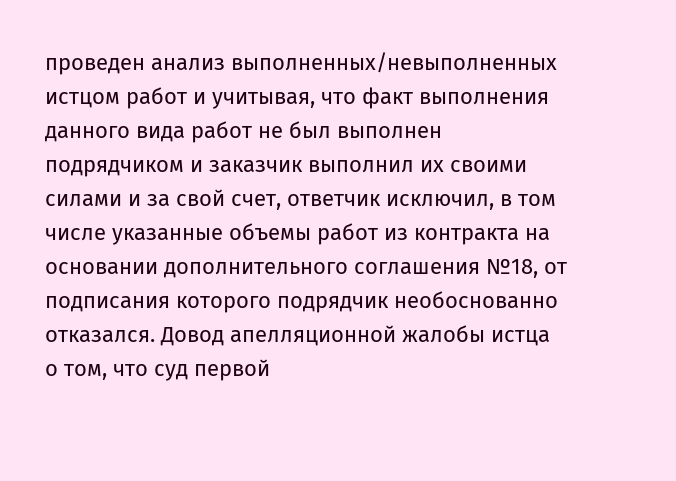проведен анализ выполненных/невыполненных истцом работ и учитывая, что факт выполнения данного вида работ не был выполнен подрядчиком и заказчик выполнил их своими силами и за свой счет, ответчик исключил, в том числе указанные объемы работ из контракта на основании дополнительного соглашения №18, от подписания которого подрядчик необоснованно отказался. Довод апелляционной жалобы истца о том, что суд первой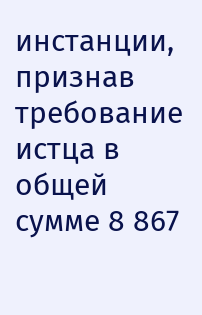инстанции, признав требование истца в общей сумме 8 867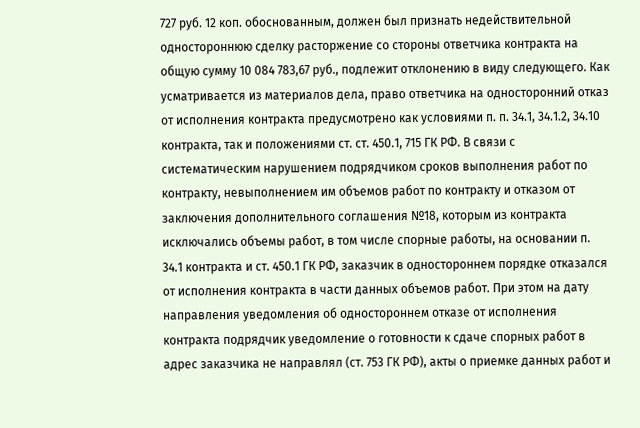727 руб. 12 коп. обоснованным, должен был признать недействительной одностороннюю сделку расторжение со стороны ответчика контракта на общую сумму 10 084 783,67 руб., подлежит отклонению в виду следующего. Как усматривается из материалов дела, право ответчика на односторонний отказ от исполнения контракта предусмотрено как условиями п. п. 34.1, 34.1.2, 34.10 контракта, так и положениями ст. ст. 450.1, 715 ГК РФ. В связи с систематическим нарушением подрядчиком сроков выполнения работ по контракту, невыполнением им объемов работ по контракту и отказом от заключения дополнительного соглашения №18, которым из контракта исключались объемы работ, в том числе спорные работы, на основании п. 34.1 контракта и ст. 450.1 ГК РФ, заказчик в одностороннем порядке отказался от исполнения контракта в части данных объемов работ. При этом на дату направления уведомления об одностороннем отказе от исполнения контракта подрядчик уведомление о готовности к сдаче спорных работ в адрес заказчика не направлял (ст. 753 ГК РФ), акты о приемке данных работ и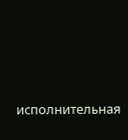исполнительная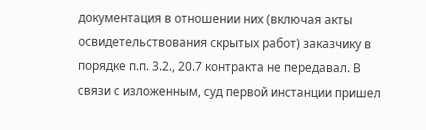документация в отношении них (включая акты освидетельствования скрытых работ) заказчику в порядке п.п. 3.2., 20.7 контракта не передавал. В связи с изложенным, суд первой инстанции пришел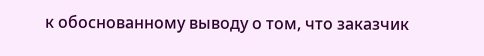к обоснованному выводу о том, что заказчик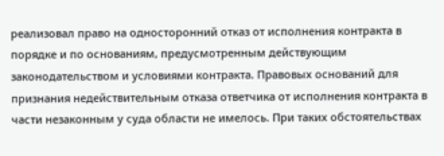реализовал право на односторонний отказ от исполнения контракта в порядке и по основаниям, предусмотренным действующим законодательством и условиями контракта. Правовых оснований для признания недействительным отказа ответчика от исполнения контракта в части незаконным у суда области не имелось. При таких обстоятельствах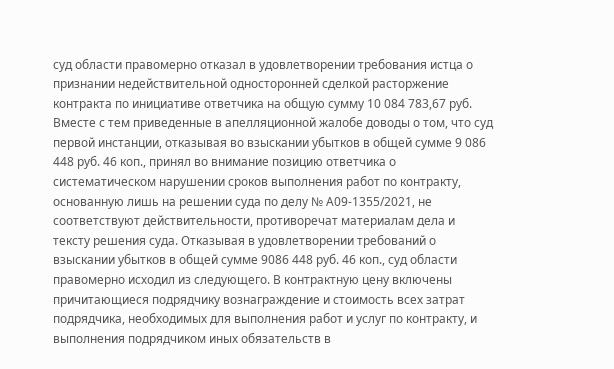суд области правомерно отказал в удовлетворении требования истца о признании недействительной односторонней сделкой расторжение контракта по инициативе ответчика на общую сумму 10 084 783,67 руб. Вместе с тем приведенные в апелляционной жалобе доводы о том, что суд первой инстанции, отказывая во взыскании убытков в общей сумме 9 086 448 руб. 46 коп., принял во внимание позицию ответчика о систематическом нарушении сроков выполнения работ по контракту, основанную лишь на решении суда по делу № А09-1355/2021, не соответствуют действительности, противоречат материалам дела и тексту решения суда. Отказывая в удовлетворении требований о взыскании убытков в общей сумме 9086 448 руб. 46 коп., суд области правомерно исходил из следующего. В контрактную цену включены причитающиеся подрядчику вознаграждение и стоимость всех затрат подрядчика, необходимых для выполнения работ и услуг по контракту, и выполнения подрядчиком иных обязательств в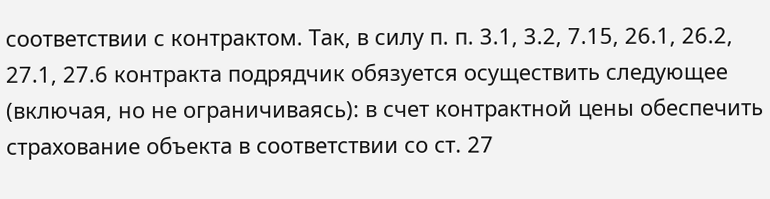соответствии с контрактом. Так, в силу п. п. 3.1, 3.2, 7.15, 26.1, 26.2, 27.1, 27.6 контракта подрядчик обязуется осуществить следующее (включая, но не ограничиваясь): в счет контрактной цены обеспечить страхование объекта в соответствии со ст. 27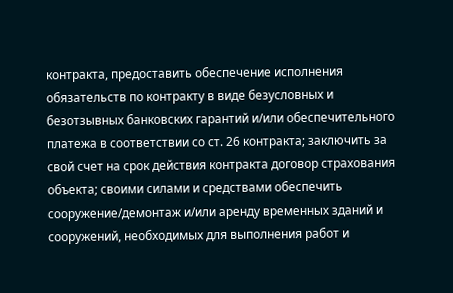контракта, предоставить обеспечение исполнения обязательств по контракту в виде безусловных и безотзывных банковских гарантий и/или обеспечительного платежа в соответствии со ст. 26 контракта; заключить за свой счет на срок действия контракта договор страхования объекта; своими силами и средствами обеспечить сооружение/демонтаж и/или аренду временных зданий и сооружений, необходимых для выполнения работ и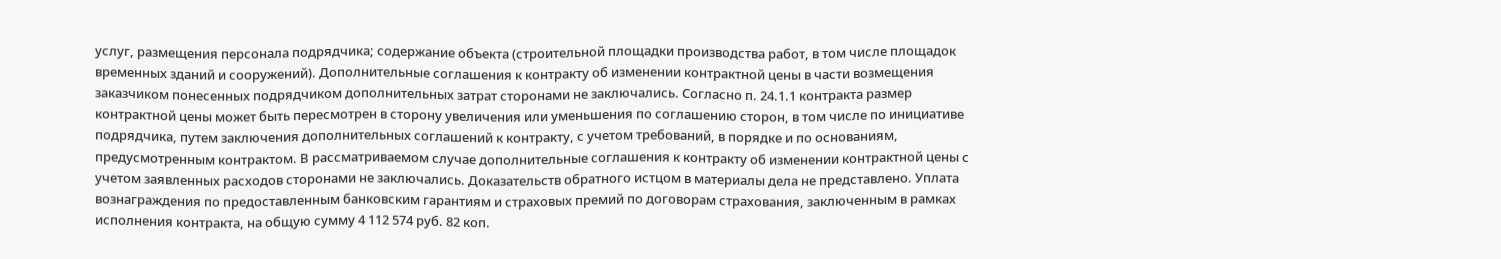услуг, размещения персонала подрядчика; содержание объекта (строительной площадки производства работ, в том числе площадок временных зданий и сооружений). Дополнительные соглашения к контракту об изменении контрактной цены в части возмещения заказчиком понесенных подрядчиком дополнительных затрат сторонами не заключались. Согласно п. 24.1.1 контракта размер контрактной цены может быть пересмотрен в сторону увеличения или уменьшения по соглашению сторон, в том числе по инициативе подрядчика, путем заключения дополнительных соглашений к контракту, с учетом требований, в порядке и по основаниям, предусмотренным контрактом. В рассматриваемом случае дополнительные соглашения к контракту об изменении контрактной цены с учетом заявленных расходов сторонами не заключались. Доказательств обратного истцом в материалы дела не представлено. Уплата вознаграждения по предоставленным банковским гарантиям и страховых премий по договорам страхования, заключенным в рамках исполнения контракта, на общую сумму 4 112 574 руб. 82 коп.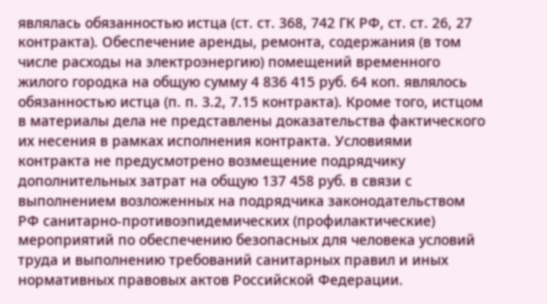являлась обязанностью истца (ст. ст. 368, 742 ГК РФ, ст. ст. 26, 27 контракта). Обеспечение аренды, ремонта, содержания (в том числе расходы на электроэнергию) помещений временного жилого городка на общую сумму 4 836 415 руб. 64 коп. являлось обязанностью истца (п. п. 3.2, 7.15 контракта). Кроме того, истцом в материалы дела не представлены доказательства фактического их несения в рамках исполнения контракта. Условиями контракта не предусмотрено возмещение подрядчику дополнительных затрат на общую 137 458 руб. в связи с выполнением возложенных на подрядчика законодательством РФ санитарно-противоэпидемических (профилактические) мероприятий по обеспечению безопасных для человека условий труда и выполнению требований санитарных правил и иных нормативных правовых актов Российской Федерации.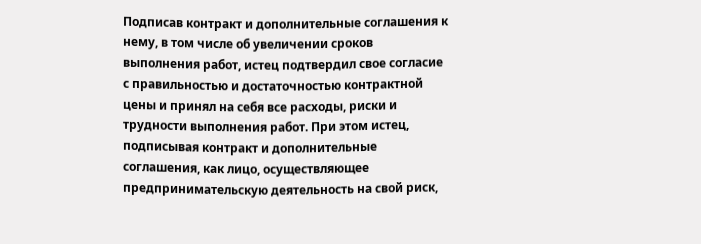Подписав контракт и дополнительные соглашения к нему, в том числе об увеличении сроков выполнения работ, истец подтвердил свое согласие с правильностью и достаточностью контрактной цены и принял на себя все расходы, риски и трудности выполнения работ. При этом истец, подписывая контракт и дополнительные соглашения, как лицо, осуществляющее предпринимательскую деятельность на свой риск,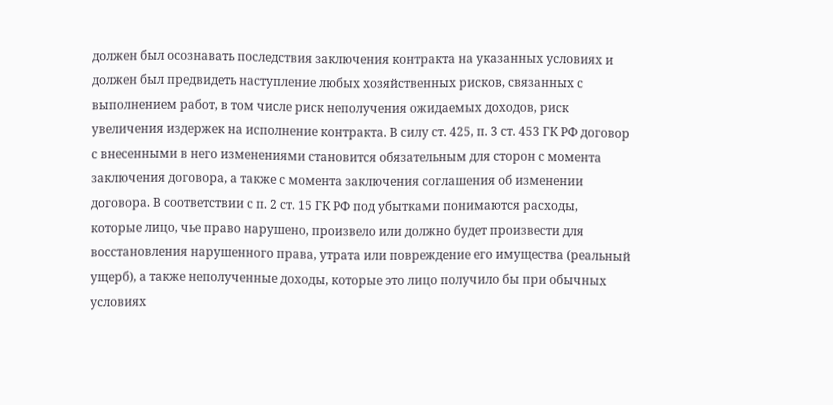должен был осознавать последствия заключения контракта на указанных условиях и должен был предвидеть наступление любых хозяйственных рисков, связанных с выполнением работ, в том числе риск неполучения ожидаемых доходов, риск увеличения издержек на исполнение контракта. В силу ст. 425, п. 3 ст. 453 ГК РФ договор с внесенными в него изменениями становится обязательным для сторон с момента заключения договора, а также с момента заключения соглашения об изменении договора. В соответствии с п. 2 ст. 15 ГК РФ под убытками понимаются расходы, которые лицо, чье право нарушено, произвело или должно будет произвести для восстановления нарушенного права, утрата или повреждение его имущества (реальный ущерб), а также неполученные доходы, которые это лицо получило бы при обычных условиях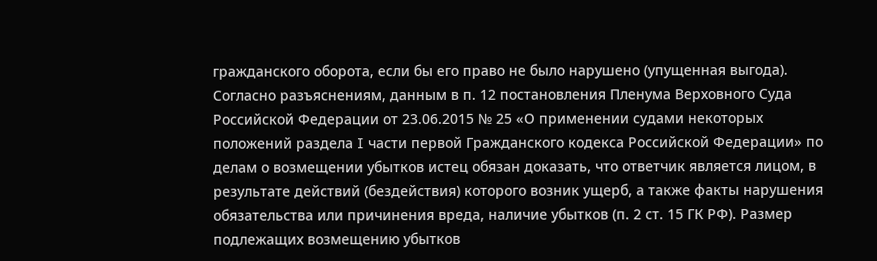гражданского оборота, если бы его право не было нарушено (упущенная выгода). Согласно разъяснениям, данным в п. 12 постановления Пленума Верховного Суда Российской Федерации от 23.06.2015 № 25 «О применении судами некоторых положений раздела I части первой Гражданского кодекса Российской Федерации» по делам о возмещении убытков истец обязан доказать, что ответчик является лицом, в результате действий (бездействия) которого возник ущерб, а также факты нарушения обязательства или причинения вреда, наличие убытков (п. 2 ст. 15 ГК РФ). Размер подлежащих возмещению убытков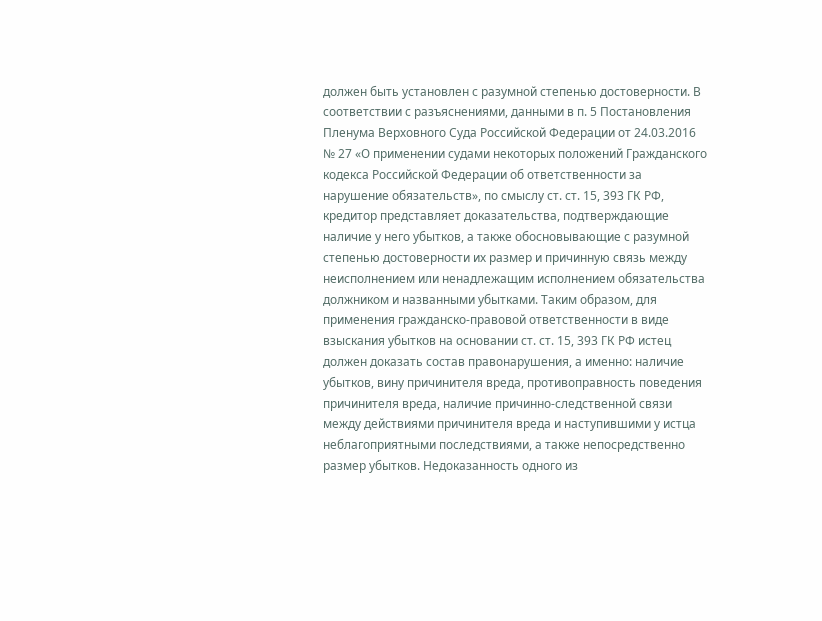должен быть установлен с разумной степенью достоверности. В соответствии с разъяснениями, данными в п. 5 Постановления Пленума Верховного Суда Российской Федерации от 24.03.2016 № 27 «О применении судами некоторых положений Гражданского кодекса Российской Федерации об ответственности за нарушение обязательств», по смыслу ст. ст. 15, 393 ГК РФ, кредитор представляет доказательства, подтверждающие наличие у него убытков, а также обосновывающие с разумной степенью достоверности их размер и причинную связь между неисполнением или ненадлежащим исполнением обязательства должником и названными убытками. Таким образом, для применения гражданско-правовой ответственности в виде взыскания убытков на основании ст. ст. 15, 393 ГК РФ истец должен доказать состав правонарушения, а именно: наличие убытков, вину причинителя вреда, противоправность поведения причинителя вреда, наличие причинно-следственной связи между действиями причинителя вреда и наступившими у истца неблагоприятными последствиями, а также непосредственно размер убытков. Недоказанность одного из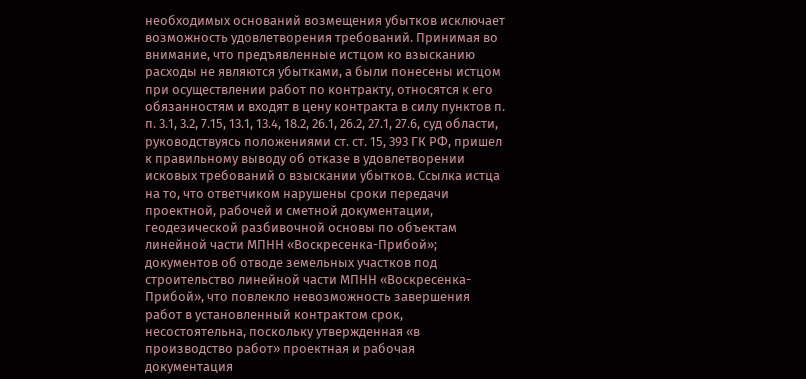необходимых оснований возмещения убытков исключает возможность удовлетворения требований. Принимая во внимание, что предъявленные истцом ко взысканию расходы не являются убытками, а были понесены истцом при осуществлении работ по контракту, относятся к его обязанностям и входят в цену контракта в силу пунктов п. п. 3.1, 3.2, 7.15, 13.1, 13.4, 18.2, 26.1, 26.2, 27.1, 27.6, суд области, руководствуясь положениями ст. ст. 15, 393 ГК РФ, пришел к правильному выводу об отказе в удовлетворении исковых требований о взыскании убытков. Ссылка истца на то, что ответчиком нарушены сроки передачи проектной, рабочей и сметной документации, геодезической разбивочной основы по объектам линейной части МПНН «Воскресенка-Прибой»; документов об отводе земельных участков под строительство линейной части МПНН «Воскресенка-Прибой», что повлекло невозможность завершения работ в установленный контрактом срок, несостоятельна, поскольку утвержденная «в производство работ» проектная и рабочая документация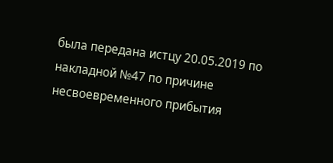была передана истцу 20.05.2019 по накладной №47 по причине несвоевременного прибытия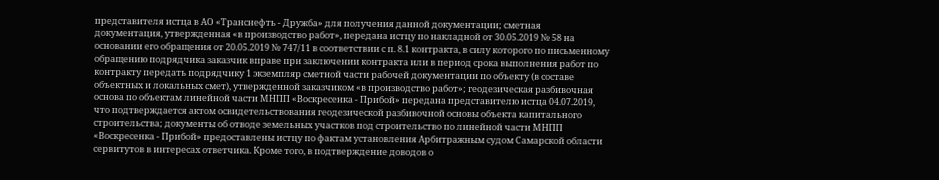представителя истца в АО «Транснефть - Дружба» для получения данной документации; сметная документация, утвержденная «в производство работ», передана истцу по накладной от 30.05.2019 № 58 на основании его обращения от 20.05.2019 № 747/11 в соответствии с п. 8.1 контракта, в силу которого по письменному обращению подрядчика заказчик вправе при заключении контракта или в период срока выполнения работ по контракту передать подрядчику 1 экземпляр сметной части рабочей документации по объекту (в составе объектных и локальных смет), утвержденной заказчиком «в производство работ»; геодезическая разбивочная основа по объектам линейной части МНПП «Воскресенка - Прибой» передана представителю истца 04.07.2019, что подтверждается актом освидетельствования геодезической разбивочной основы объекта капитального строительства; документы об отводе земельных участков под строительство по линейной части МНПП «Воскресенка - Прибой» предоставлены истцу по фактам установления Арбитражным судом Самарской области сервитутов в интересах ответчика. Кроме того, в подтверждение доводов о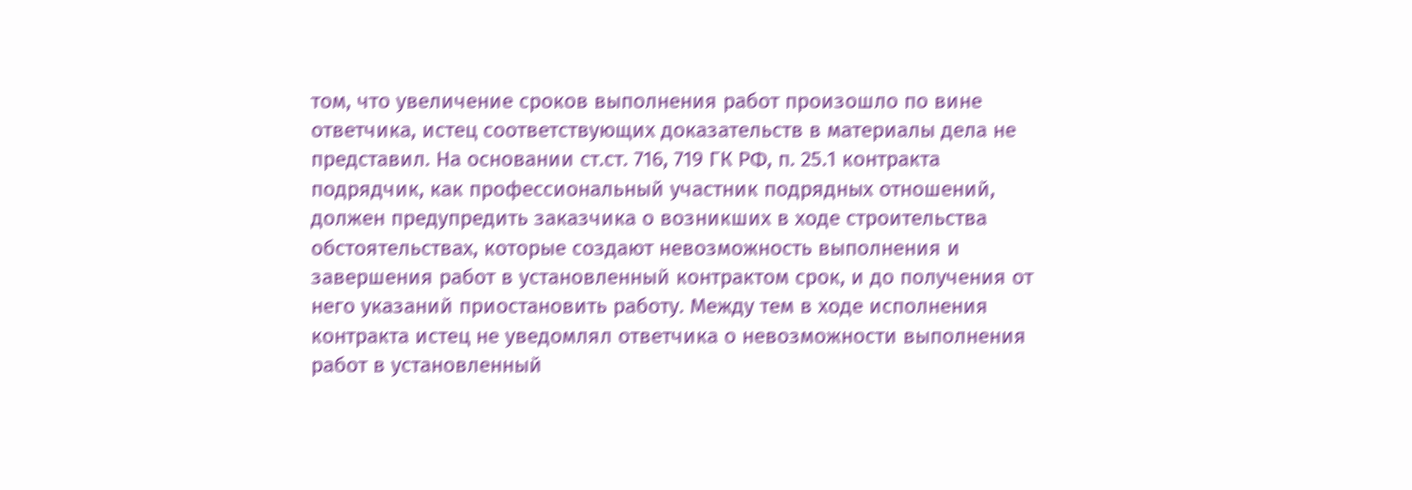том, что увеличение сроков выполнения работ произошло по вине ответчика, истец соответствующих доказательств в материалы дела не представил. На основании ст.ст. 716, 719 ГК РФ, п. 25.1 контракта подрядчик, как профессиональный участник подрядных отношений, должен предупредить заказчика о возникших в ходе строительства обстоятельствах, которые создают невозможность выполнения и завершения работ в установленный контрактом срок, и до получения от него указаний приостановить работу. Между тем в ходе исполнения контракта истец не уведомлял ответчика о невозможности выполнения работ в установленный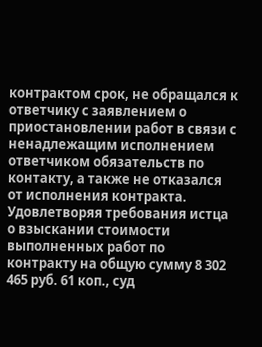контрактом срок, не обращался к ответчику с заявлением о приостановлении работ в связи с ненадлежащим исполнением ответчиком обязательств по контакту, а также не отказался от исполнения контракта. Удовлетворяя требования истца о взыскании стоимости выполненных работ по контракту на общую сумму 8 302 465 руб. 61 коп., суд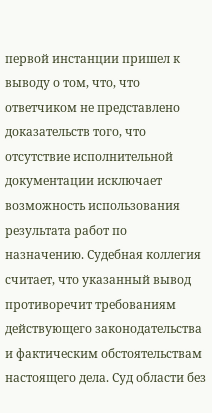первой инстанции пришел к выводу о том, что, что ответчиком не представлено доказательств того, что отсутствие исполнительной документации исключает возможность использования результата работ по назначению. Судебная коллегия считает, что указанный вывод противоречит требованиям действующего законодательства и фактическим обстоятельствам настоящего дела. Суд области без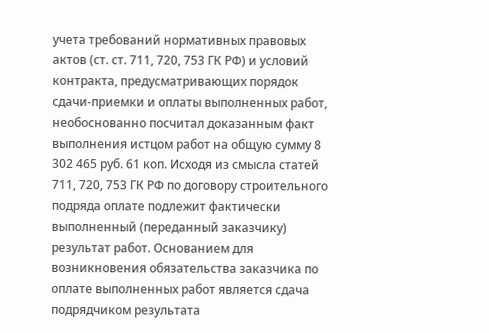учета требований нормативных правовых актов (ст. ст. 711, 720, 753 ГК РФ) и условий контракта, предусматривающих порядок сдачи-приемки и оплаты выполненных работ, необоснованно посчитал доказанным факт выполнения истцом работ на общую сумму 8 302 465 руб. 61 коп. Исходя из смысла статей 711, 720, 753 ГК РФ по договору строительного подряда оплате подлежит фактически выполненный (переданный заказчику) результат работ. Основанием для возникновения обязательства заказчика по оплате выполненных работ является сдача подрядчиком результата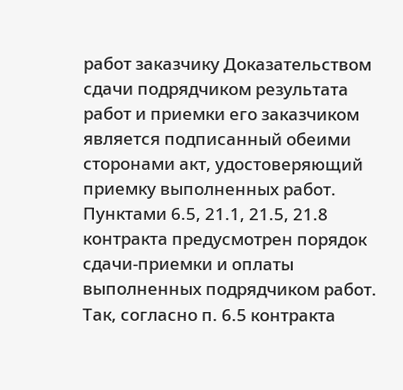работ заказчику Доказательством сдачи подрядчиком результата работ и приемки его заказчиком является подписанный обеими сторонами акт, удостоверяющий приемку выполненных работ. Пунктами 6.5, 21.1, 21.5, 21.8 контракта предусмотрен порядок сдачи-приемки и оплаты выполненных подрядчиком работ. Так, согласно п. 6.5 контракта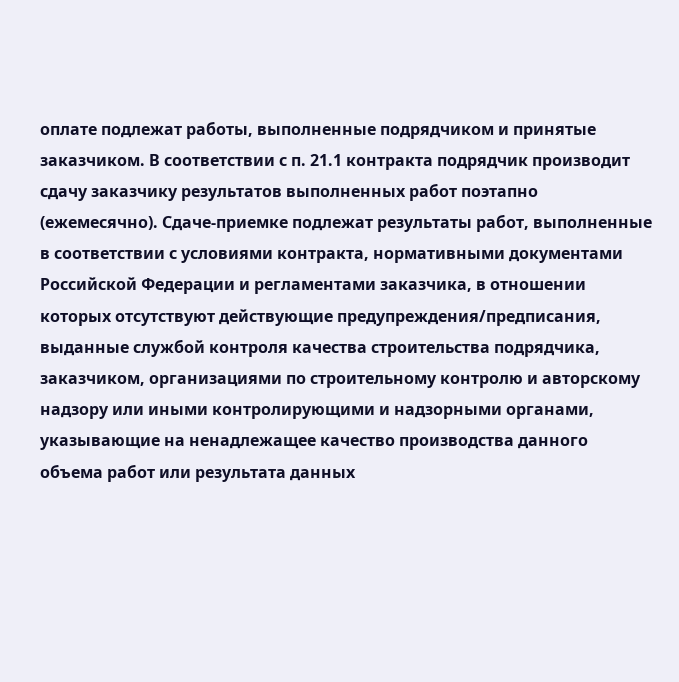оплате подлежат работы, выполненные подрядчиком и принятые заказчиком. В соответствии с п. 21.1 контракта подрядчик производит сдачу заказчику результатов выполненных работ поэтапно (ежемесячно). Сдаче-приемке подлежат результаты работ, выполненные в соответствии с условиями контракта, нормативными документами Российской Федерации и регламентами заказчика, в отношении которых отсутствуют действующие предупреждения/предписания, выданные службой контроля качества строительства подрядчика, заказчиком, организациями по строительному контролю и авторскому надзору или иными контролирующими и надзорными органами, указывающие на ненадлежащее качество производства данного объема работ или результата данных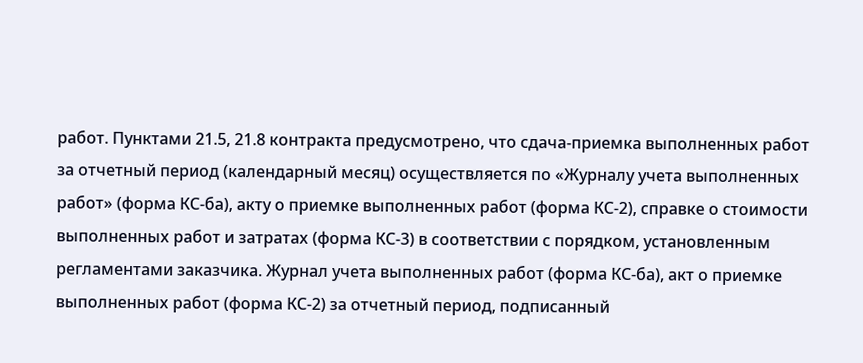работ. Пунктами 21.5, 21.8 контракта предусмотрено, что сдача-приемка выполненных работ за отчетный период (календарный месяц) осуществляется по «Журналу учета выполненных работ» (форма КС-ба), акту о приемке выполненных работ (форма КС-2), справке о стоимости выполненных работ и затратах (форма КС-3) в соответствии с порядком, установленным регламентами заказчика. Журнал учета выполненных работ (форма КС-ба), акт о приемке выполненных работ (форма КС-2) за отчетный период, подписанный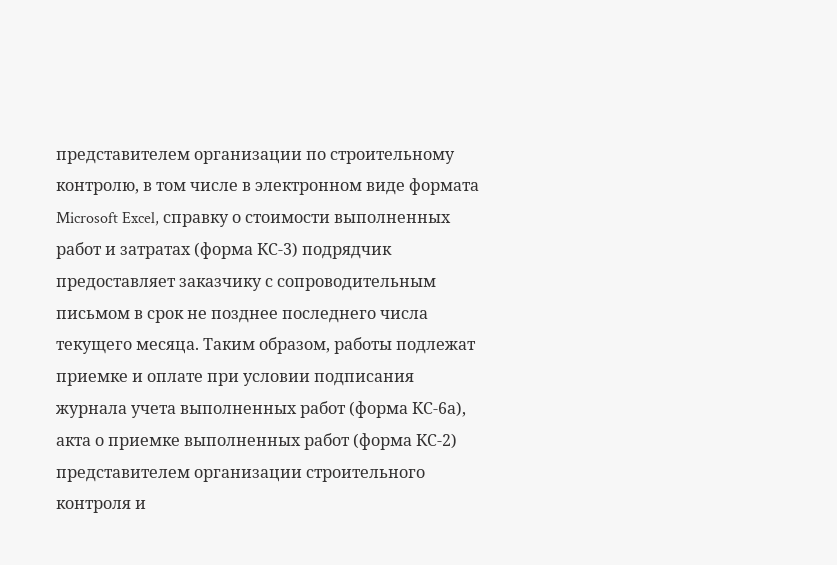представителем организации по строительному контролю, в том числе в электронном виде формата Microsoft Excel, справку о стоимости выполненных работ и затратах (форма КС-3) подрядчик предоставляет заказчику с сопроводительным письмом в срок не позднее последнего числа текущего месяца. Таким образом, работы подлежат приемке и оплате при условии подписания журнала учета выполненных работ (форма КС-6а), акта о приемке выполненных работ (форма КС-2) представителем организации строительного контроля и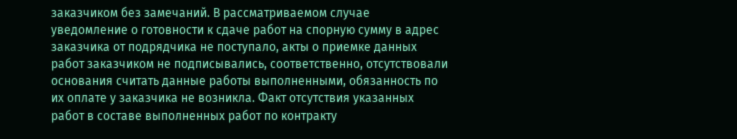заказчиком без замечаний. В рассматриваемом случае уведомление о готовности к сдаче работ на спорную сумму в адрес заказчика от подрядчика не поступало, акты о приемке данных работ заказчиком не подписывались, соответственно, отсутствовали основания считать данные работы выполненными, обязанность по их оплате у заказчика не возникла. Факт отсутствия указанных работ в составе выполненных работ по контракту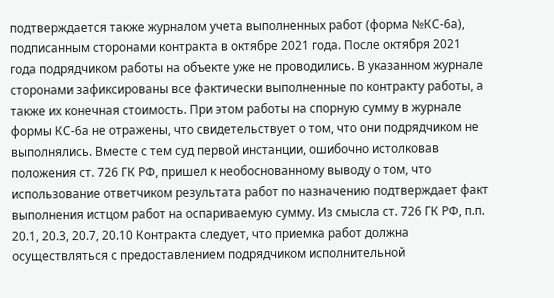подтверждается также журналом учета выполненных работ (форма №КС-6а), подписанным сторонами контракта в октябре 2021 года. После октября 2021 года подрядчиком работы на объекте уже не проводились. В указанном журнале сторонами зафиксированы все фактически выполненные по контракту работы, а также их конечная стоимость. При этом работы на спорную сумму в журнале формы КС-6а не отражены, что свидетельствует о том, что они подрядчиком не выполнялись. Вместе с тем суд первой инстанции, ошибочно истолковав положения ст. 726 ГК РФ, пришел к необоснованному выводу о том, что использование ответчиком результата работ по назначению подтверждает факт выполнения истцом работ на оспариваемую сумму. Из смысла ст. 726 ГК РФ, п.п. 20.1, 20.3, 20.7, 20.10 Контракта следует, что приемка работ должна осуществляться с предоставлением подрядчиком исполнительной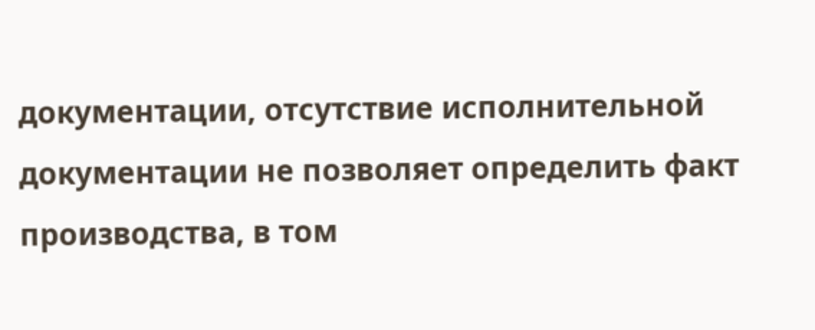документации, отсутствие исполнительной документации не позволяет определить факт производства, в том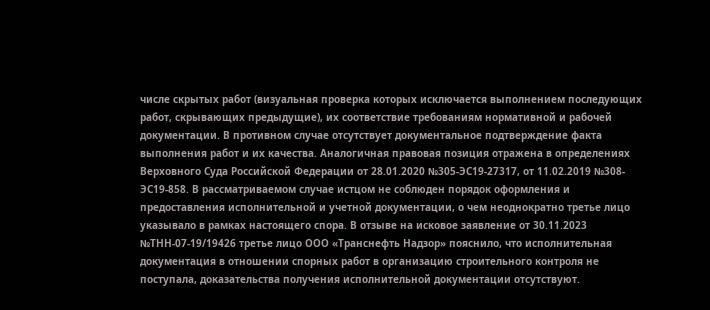числе скрытых работ (визуальная проверка которых исключается выполнением последующих работ, скрывающих предыдущие), их соответствие требованиям нормативной и рабочей документации. В противном случае отсутствует документальное подтверждение факта выполнения работ и их качества. Аналогичная правовая позиция отражена в определениях Верховного Суда Российской Федерации от 28.01.2020 №305-ЭС19-27317, от 11.02.2019 №308-ЭС19-858. В рассматриваемом случае истцом не соблюден порядок оформления и предоставления исполнительной и учетной документации, о чем неоднократно третье лицо указывало в рамках настоящего спора. В отзыве на исковое заявление от 30.11.2023 №ТНН-07-19/19426 третье лицо ООО «Транснефть Надзор» пояснило, что исполнительная документация в отношении спорных работ в организацию строительного контроля не поступала, доказательства получения исполнительной документации отсутствуют.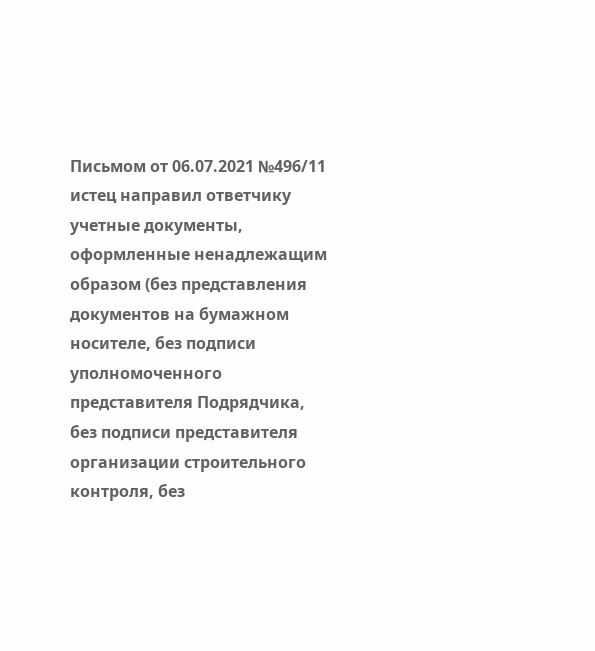Письмом от 06.07.2021 №496/11 истец направил ответчику учетные документы, оформленные ненадлежащим образом (без представления документов на бумажном носителе, без подписи уполномоченного представителя Подрядчика, без подписи представителя организации строительного контроля, без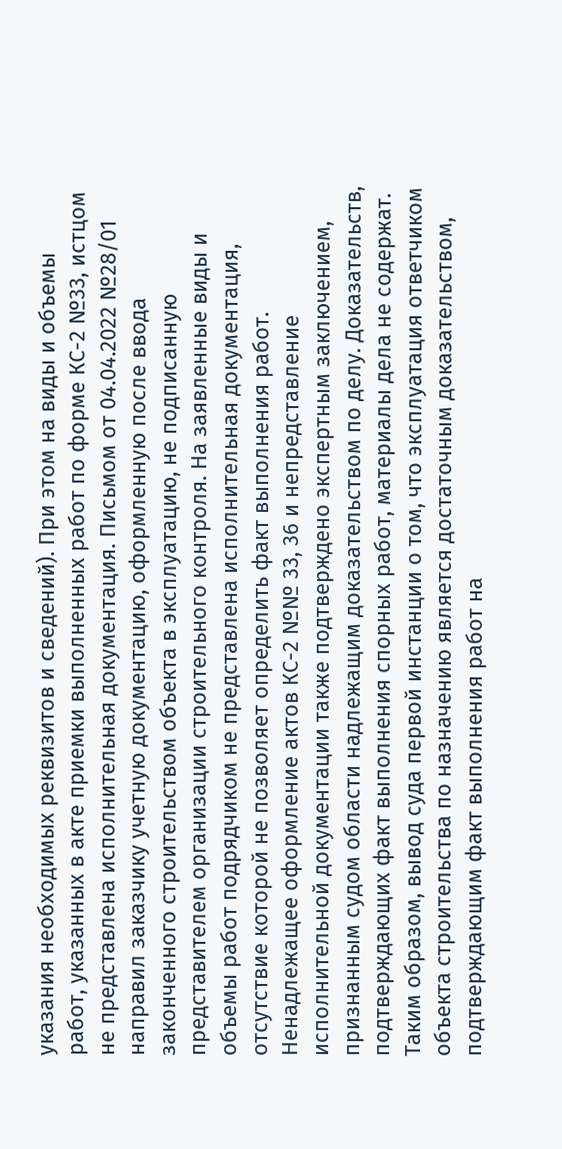указания необходимых реквизитов и сведений). При этом на виды и объемы работ, указанных в акте приемки выполненных работ по форме КС-2 №33, истцом не представлена исполнительная документация. Письмом от 04.04.2022 №28/01 направил заказчику учетную документацию, оформленную после ввода законченного строительством объекта в эксплуатацию, не подписанную представителем организации строительного контроля. На заявленные виды и объемы работ подрядчиком не представлена исполнительная документация, отсутствие которой не позволяет определить факт выполнения работ. Ненадлежащее оформление актов КС-2 №№ 33, 36 и непредставление исполнительной документации также подтверждено экспертным заключением, признанным судом области надлежащим доказательством по делу. Доказательств, подтверждающих факт выполнения спорных работ, материалы дела не содержат. Таким образом, вывод суда первой инстанции о том, что эксплуатация ответчиком объекта строительства по назначению является достаточным доказательством, подтверждающим факт выполнения работ на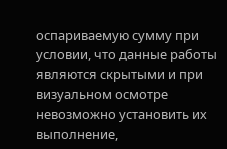оспариваемую сумму при условии, что данные работы являются скрытыми и при визуальном осмотре невозможно установить их выполнение,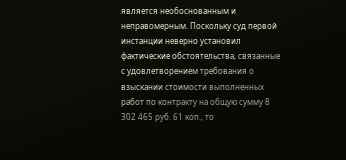является необоснованным и неправомерным. Поскольку суд первой инстанции неверно установил фактические обстоятельства, связанные с удовлетворением требования о взыскании стоимости выполненных работ по контракту на общую сумму 8 302 465 руб. 61 коп., то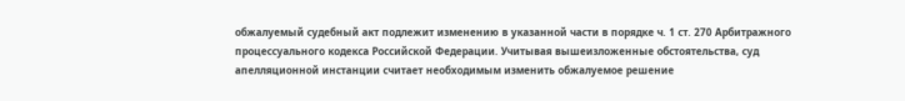обжалуемый судебный акт подлежит изменению в указанной части в порядке ч. 1 ст. 270 Арбитражного процессуального кодекса Российской Федерации. Учитывая вышеизложенные обстоятельства, суд апелляционной инстанции считает необходимым изменить обжалуемое решение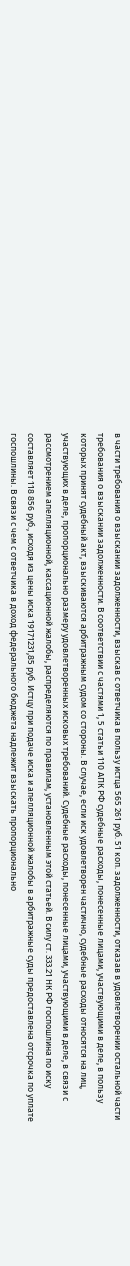в части требования о взыскании задолженности, взыскав с ответчика в пользу истца 565 261 руб. 51 коп. задолженности, отказав в удовлетворении остальной части требования о взыскании задолженности. В соответствии с частями 1, 5 статьи 110 АПК РФ судебные расходы, понесенные лицами, участвующими в деле, в пользу которых принят судебный акт, взыскиваются арбитражным судом со стороны. В случае, если иск удовлетворен частично, судебные расходы относятся на лиц, участвующих в деле, пропорционально размеру удовлетворенных исковых требований. Судебные расходы, понесенные лицами, участвующими в деле, в связи с рассмотрением апелляционной, кассационной жалобы, распределяются по правилам, установленным этой статьей. В силу ст. 333.21 НК РФ госпошлина по иску составляет 118 856 руб., исходя из цены иска 19171231,85 руб. Истцу при подаче иска и апелляционной жалобы в арбитражные суды предоставлена отсрочка по уплате госпошлины. В связи с чем с ответчика в доход федерального бюджета надлежит взыскать пропорционально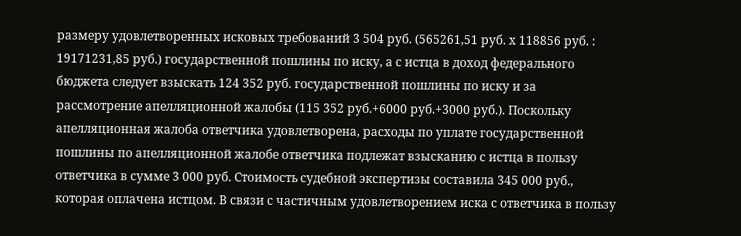размеру удовлетворенных исковых требований 3 504 руб. (565261,51 руб. х 118856 руб. : 19171231,85 руб.) государственной пошлины по иску, а с истца в доход федерального бюджета следует взыскать 124 352 руб. государственной пошлины по иску и за рассмотрение апелляционной жалобы (115 352 руб.+6000 руб.+3000 руб.). Поскольку апелляционная жалоба ответчика удовлетворена, расходы по уплате государственной пошлины по апелляционной жалобе ответчика подлежат взысканию с истца в пользу ответчика в сумме 3 000 руб. Стоимость судебной экспертизы составила 345 000 руб., которая оплачена истцом. В связи с частичным удовлетворением иска с ответчика в пользу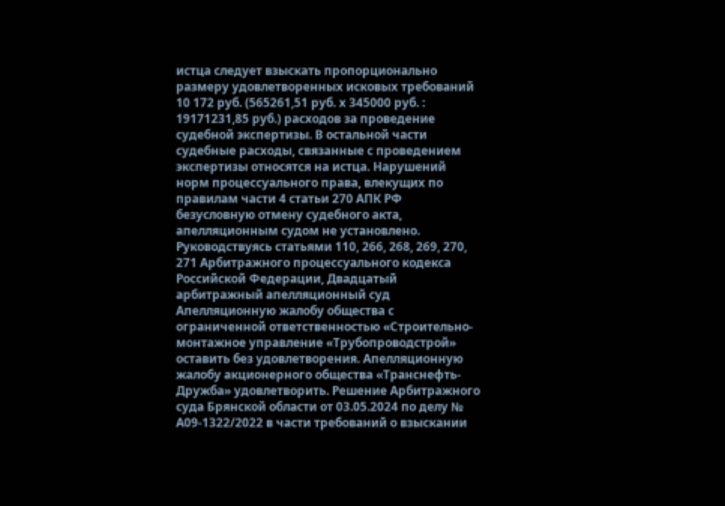истца следует взыскать пропорционально размеру удовлетворенных исковых требований 10 172 руб. (565261,51 руб. х 345000 руб. : 19171231,85 руб.) расходов за проведение судебной экспертизы. В остальной части судебные расходы, связанные с проведением экспертизы относятся на истца. Нарушений норм процессуального права, влекущих по правилам части 4 статьи 270 АПК РФ безусловную отмену судебного акта, апелляционным судом не установлено. Руководствуясь статьями 110, 266, 268, 269, 270, 271 Арбитражного процессуального кодекса Российской Федерации, Двадцатый арбитражный апелляционный суд Апелляционную жалобу общества с ограниченной ответственностью «Строительно-монтажное управление «Трубопроводстрой» оставить без удовлетворения. Апелляционную жалобу акционерного общества «Транснефть-Дружба» удовлетворить. Решение Арбитражного суда Брянской области от 03.05.2024 по делу № А09-1322/2022 в части требований о взыскании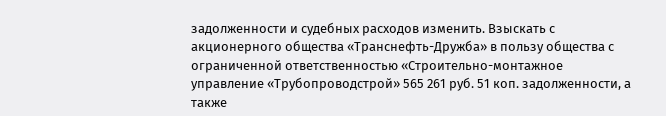задолженности и судебных расходов изменить. Взыскать с акционерного общества «Транснефть-Дружба» в пользу общества с ограниченной ответственностью «Строительно-монтажное управление «Трубопроводстрой» 565 261 руб. 51 коп. задолженности, а также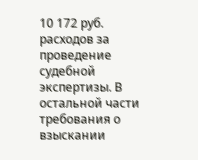10 172 руб. расходов за проведение судебной экспертизы. В остальной части требования о взыскании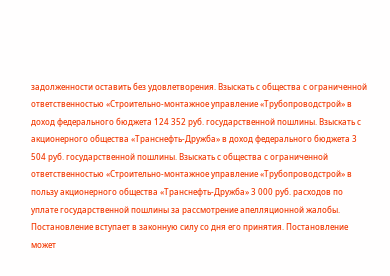задолженности оставить без удовлетворения. Взыскать с общества с ограниченной ответственностью «Строительно-монтажное управление «Трубопроводстрой» в доход федерального бюджета 124 352 руб. государственной пошлины. Взыскать с акционерного общества «Транснефть-Дружба» в доход федерального бюджета 3 504 руб. государственной пошлины. Взыскать с общества с ограниченной ответственностью «Строительно-монтажное управление «Трубопроводстрой» в пользу акционерного общества «Транснефть-Дружба» 3 000 руб. расходов по уплате государственной пошлины за рассмотрение апелляционной жалобы. Постановление вступает в законную силу со дня его принятия. Постановление может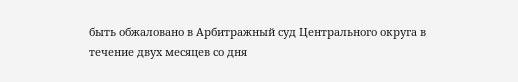быть обжаловано в Арбитражный суд Центрального округа в течение двух месяцев со дня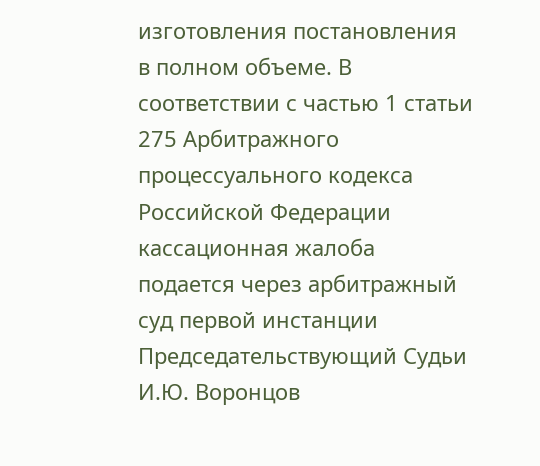изготовления постановления в полном объеме. В соответствии с частью 1 статьи 275 Арбитражного процессуального кодекса Российской Федерации кассационная жалоба подается через арбитражный суд первой инстанции Председательствующий Судьи И.Ю. Воронцов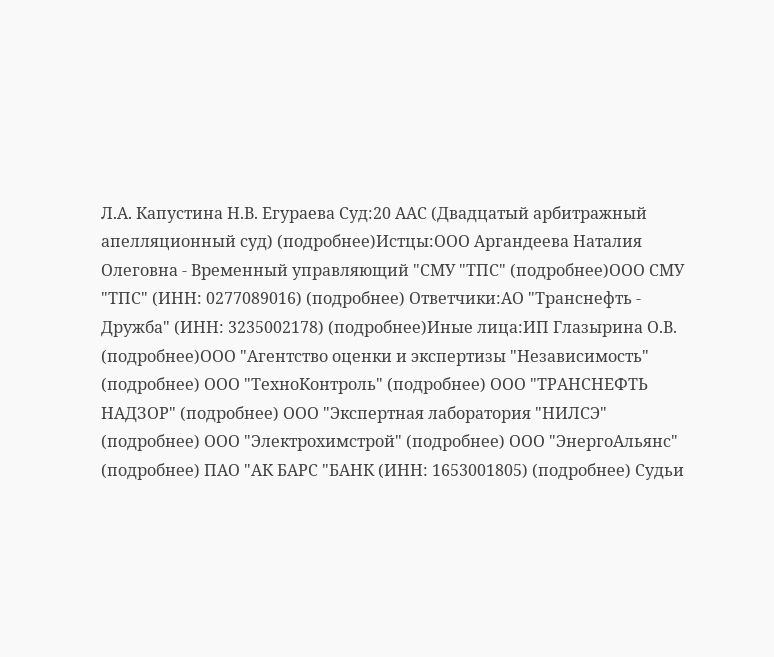Л.А. Капустина Н.В. Егураева Суд:20 ААС (Двадцатый арбитражный апелляционный суд) (подробнее)Истцы:ООО Аргандеева Наталия Олеговна - Временный управляющий "СМУ "ТПС" (подробнее)ООО СМУ "ТПС" (ИНН: 0277089016) (подробнее) Ответчики:АО "Транснефть - Дружба" (ИНН: 3235002178) (подробнее)Иные лица:ИП Глазырина О.В. (подробнее)ООО "Агентство оценки и экспертизы "Независимость" (подробнее) ООО "ТехноКонтроль" (подробнее) ООО "ТРАНСНЕФТЬ НАДЗОР" (подробнее) ООО "Экспертная лаборатория "НИЛСЭ" (подробнее) ООО "Электрохимстрой" (подробнее) ООО "ЭнергоАльянс" (подробнее) ПАО "АК БАРС "БАНК (ИНН: 1653001805) (подробнее) Судьи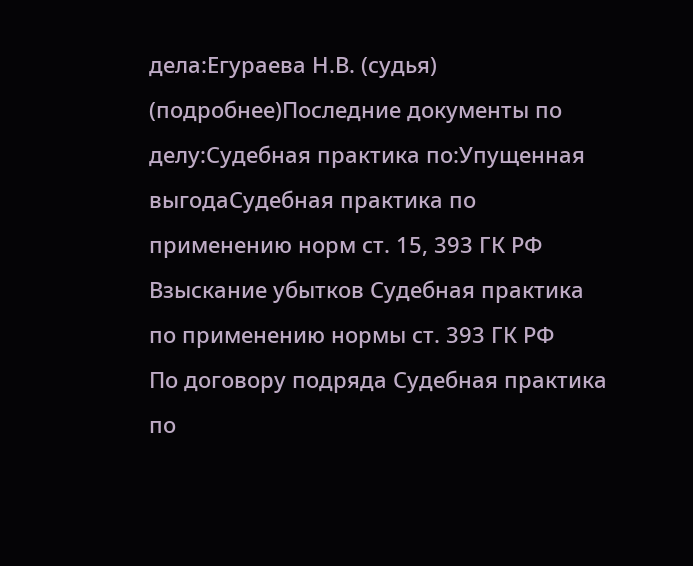дела:Егураева Н.В. (судья) (подробнее)Последние документы по делу:Судебная практика по:Упущенная выгодаСудебная практика по применению норм ст. 15, 393 ГК РФ Взыскание убытков Судебная практика по применению нормы ст. 393 ГК РФ
По договору подряда Судебная практика по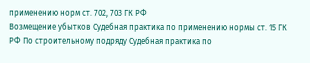применению норм ст. 702, 703 ГК РФ
Возмещение убытков Судебная практика по применению нормы ст. 15 ГК РФ По строительному подряду Судебная практика по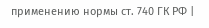применению нормы ст. 740 ГК РФ |